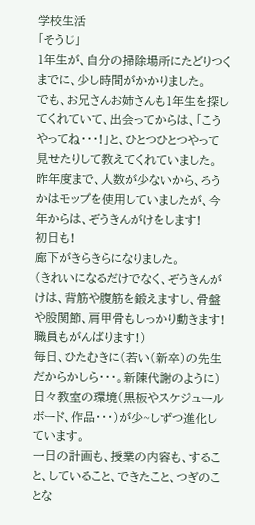学校生活
「そうじ」
1年生が、自分の掃除場所にたどりつくまでに、少し時間がかかりました。
でも、お兄さんお姉さんも1年生を探してくれていて、出会ってからは、「こうやってね・・・!」と、ひとつひとつやって見せたりして教えてくれていました。
昨年度まで、人数が少ないから、ろうかはモップを使用していましたが、今年からは、ぞうきんがけをします!
初日も!
廊下がきらきらになりました。
(きれいになるだけでなく、ぞうきんがけは、背筋や腹筋を鍛えますし、骨盤や股関節、肩甲骨もしっかり動きます!職員もがんばります!)
毎日、ひたむきに(若い(新卒)の先生だからかしら・・・。新陳代謝のように)日々教室の環境(黒板やスケジュールボード、作品・・・)が少~しずつ進化しています。
一日の計画も、授業の内容も、すること、していること、できたこと、つぎのことな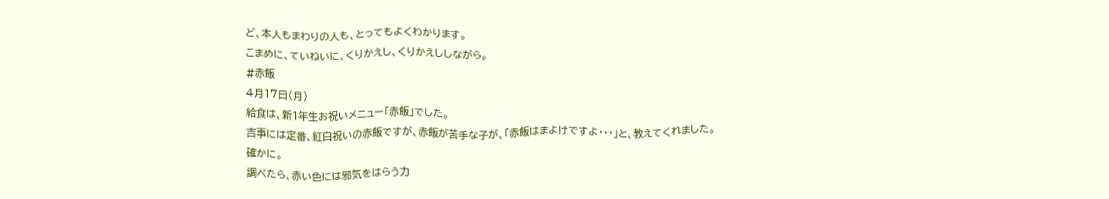ど、本人もまわりの人も、とってもよくわかります。
こまめに、ていねいに、くりかえし、くりかえししながら。
#赤飯
4月17日(月)
給食は、新1年生お祝いメニュー「赤飯」でした。
吉事には定番、紅白祝いの赤飯ですが、赤飯が苦手な子が、「赤飯はまよけですよ・・・」と、教えてくれました。
確かに。
調べたら、赤い色には邪気をはらう力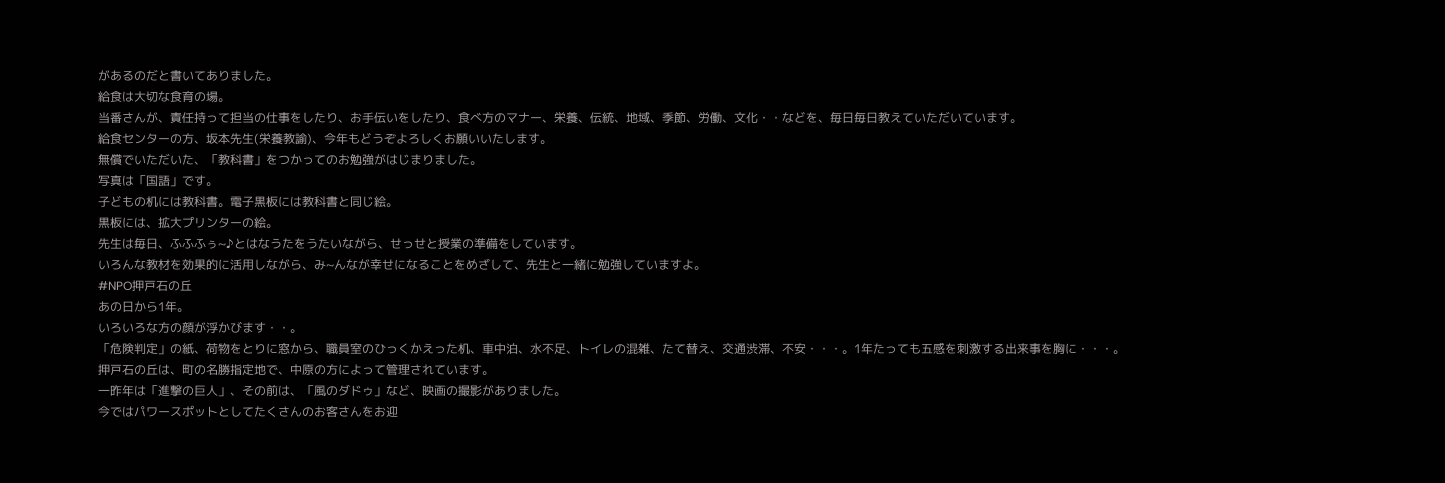があるのだと書いてありました。
給食は大切な食育の場。
当番さんが、責任持って担当の仕事をしたり、お手伝いをしたり、食べ方のマナー、栄養、伝統、地域、季節、労働、文化・・などを、毎日毎日教えていただいています。
給食センターの方、坂本先生(栄養教諭)、今年もどうぞよろしくお願いいたします。
無償でいただいた、「教科書」をつかってのお勉強がはじまりました。
写真は「国語」です。
子どもの机には教科書。電子黒板には教科書と同じ絵。
黒板には、拡大プリンターの絵。
先生は毎日、ふふふぅ~♪とはなうたをうたいながら、せっせと授業の準備をしています。
いろんな教材を効果的に活用しながら、み~んなが幸せになることをめざして、先生と一緒に勉強していますよ。
#NPO押戸石の丘
あの日から1年。
いろいろな方の顔が浮かびます・・。
「危険判定」の紙、荷物をとりに窓から、職員室のひっくかえった机、車中泊、水不足、トイレの混雑、たて替え、交通渋滞、不安・・・。1年たっても五感を刺激する出来事を胸に・・・。
押戸石の丘は、町の名勝指定地で、中原の方によって管理されています。
一昨年は「進撃の巨人」、その前は、「風のダドゥ」など、映画の撮影がありました。
今ではパワースポットとしてたくさんのお客さんをお迎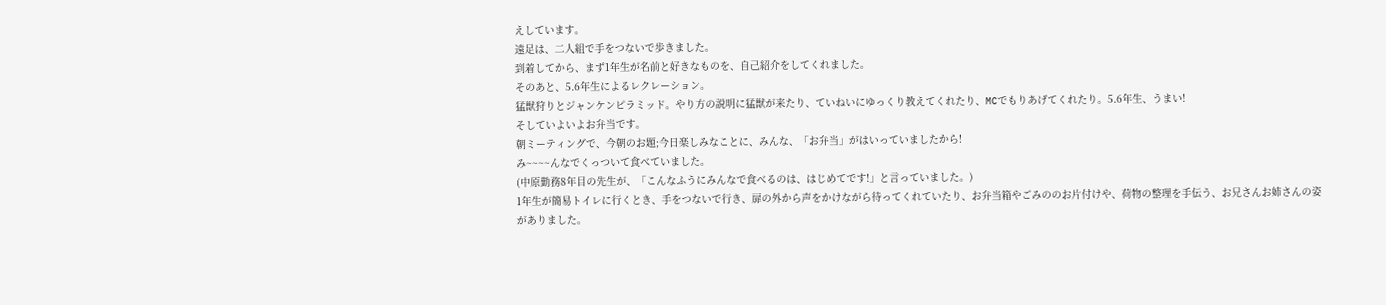えしています。
遠足は、二人組で手をつないで歩きました。
到着してから、まず1年生が名前と好きなものを、自己紹介をしてくれました。
そのあと、5.6年生によるレクレーション。
猛獣狩りとジャンケンピラミッド。やり方の説明に猛獣が来たり、ていねいにゆっくり教えてくれたり、MCでもりあげてくれたり。5.6年生、うまい!
そしていよいよお弁当です。
朝ミーティングで、今朝のお題;今日楽しみなことに、みんな、「お弁当」がはいっていましたから!
み~~~~んなでくっついて食べていました。
(中原勤務8年目の先生が、「こんなふうにみんなで食べるのは、はじめてです!」と言っていました。)
1年生が簡易トイレに行くとき、手をつないで行き、扉の外から声をかけながら待ってくれていたり、お弁当箱やごみののお片付けや、荷物の整理を手伝う、お兄さんお姉さんの姿がありました。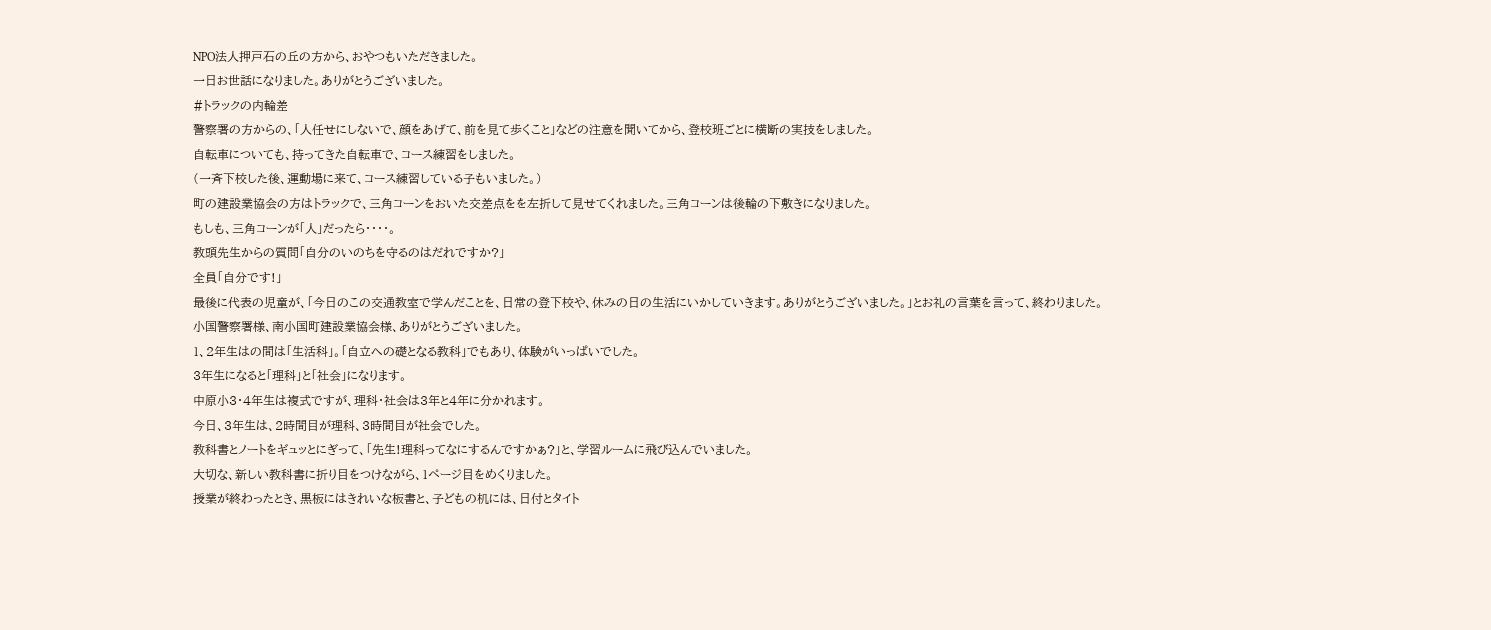NPO法人押戸石の丘の方から、おやつもいただきました。
一日お世話になりました。ありがとうございました。
#トラックの内輪差
警察署の方からの、「人任せにしないで、顔をあげて、前を見て歩くこと」などの注意を聞いてから、登校班ごとに横断の実技をしました。
自転車についても、持ってきた自転車で、コース練習をしました。
(一斉下校した後、運動場に来て、コース練習している子もいました。)
町の建設業協会の方はトラックで、三角コーンをおいた交差点をを左折して見せてくれました。三角コーンは後輪の下敷きになりました。
もしも、三角コーンが「人」だったら・・・・。
教頭先生からの質問「自分のいのちを守るのはだれですか?」
全員「自分です!」
最後に代表の児童が、「今日のこの交通教室で学んだことを、日常の登下校や、休みの日の生活にいかしていきます。ありがとうございました。」とお礼の言葉を言って、終わりました。
小国警察署様、南小国町建設業協会様、ありがとうございました。
1、2年生はの間は「生活科」。「自立への礎となる教科」でもあり、体験がいっぱいでした。
3年生になると「理科」と「社会」になります。
中原小3・4年生は複式ですが、理科・社会は3年と4年に分かれます。
今日、3年生は、2時間目が理科、3時間目が社会でした。
教科書とノートをギュッとにぎって、「先生!理科ってなにするんですかぁ?」と、学習ルームに飛び込んでいました。
大切な、新しい教科書に折り目をつけながら、1ページ目をめくりました。
授業が終わったとき、黒板にはきれいな板書と、子どもの机には、日付とタイト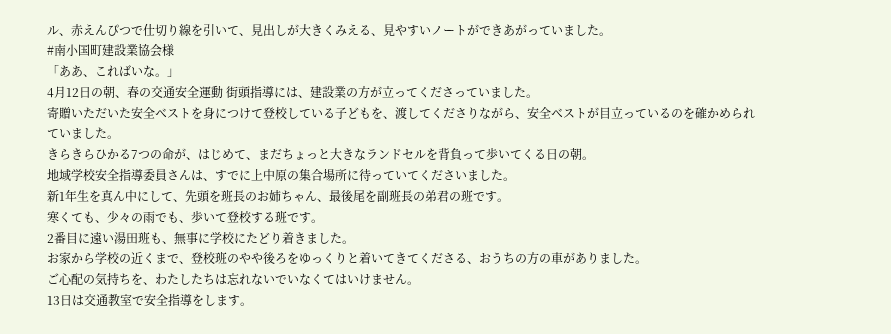ル、赤えんぴつで仕切り線を引いて、見出しが大きくみえる、見やすいノートができあがっていました。
#南小国町建設業協会様
「ああ、こればいな。」
4月12日の朝、春の交通安全運動 街頭指導には、建設業の方が立ってくださっていました。
寄贈いただいた安全ベストを身につけて登校している子どもを、渡してくださりながら、安全ベストが目立っているのを確かめられていました。
きらきらひかる7つの命が、はじめて、まだちょっと大きなランドセルを背負って歩いてくる日の朝。
地域学校安全指導委員さんは、すでに上中原の集合場所に待っていてくださいました。
新1年生を真ん中にして、先頭を班長のお姉ちゃん、最後尾を副班長の弟君の班です。
寒くても、少々の雨でも、歩いて登校する班です。
2番目に遠い湯田班も、無事に学校にたどり着きました。
お家から学校の近くまで、登校班のやや後ろをゆっくりと着いてきてくださる、おうちの方の車がありました。
ご心配の気持ちを、わたしたちは忘れないでいなくてはいけません。
13日は交通教室で安全指導をします。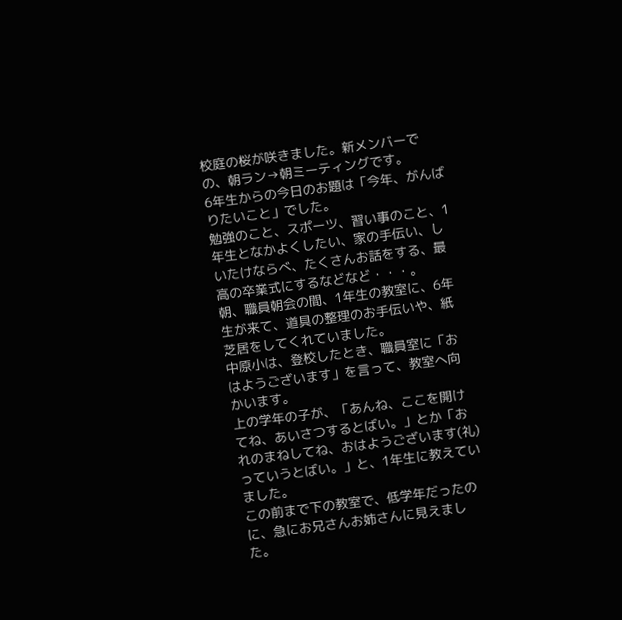校庭の桜が咲きました。新メンバーでの、朝ラン→朝ミーティングです。
6年生からの今日のお題は「今年、がんばりたいこと」でした。
勉強のこと、スポーツ、習い事のこと、1年生となかよくしたい、家の手伝い、しいたけならべ、たくさんお話をする、最高の卒業式にするなどなど・・・。
朝、職員朝会の間、1年生の教室に、6年生が来て、道具の整理のお手伝いや、紙芝居をしてくれていました。
中原小は、登校したとき、職員室に「おはようございます」を言って、教室へ向かいます。
上の学年の子が、「あんね、ここを開けてね、あいさつするとばい。」とか「おれのまねしてね、おはようございます(礼)っていうとばい。」と、1年生に教えていました。
この前まで下の教室で、低学年だったのに、急にお兄さんお姉さんに見えました。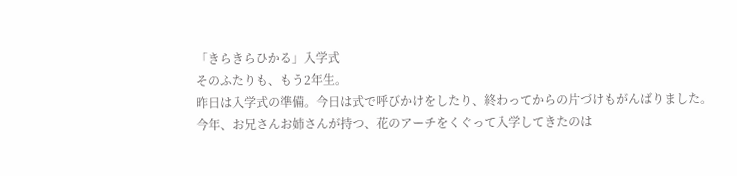「きらきらひかる」入学式
そのふたりも、もう2年生。
昨日は入学式の準備。今日は式で呼びかけをしたり、終わってからの片づけもがんばりました。
今年、お兄さんお姉さんが持つ、花のアーチをくぐって入学してきたのは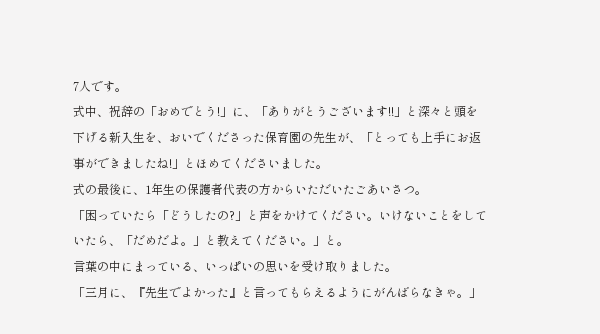7人です。
式中、祝辞の「おめでとう!」に、「ありがとうございます!!」と深々と頭を下げる新入生を、おいでくださった保育園の先生が、「とっても上手にお返事ができましたね!」とほめてくださいました。
式の最後に、1年生の保護者代表の方からいただいたごあいさつ。
「困っていたら「どうしたの?」と声をかけてください。いけないことをしていたら、「だめだよ。」と教えてください。」と。
言葉の中にまっている、いっぱいの思いを受け取りました。
「三月に、『先生でよかった』と言ってもらえるようにがんばらなきゃ。」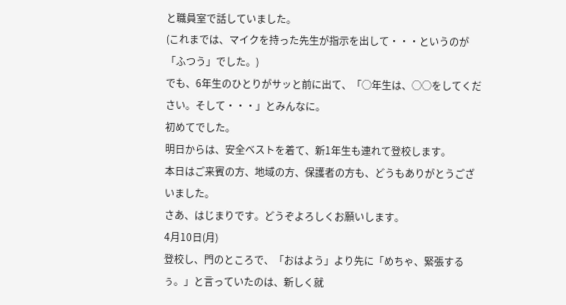と職員室で話していました。
(これまでは、マイクを持った先生が指示を出して・・・というのが「ふつう」でした。)
でも、6年生のひとりがサッと前に出て、「○年生は、○○をしてください。そして・・・」とみんなに。
初めてでした。
明日からは、安全ベストを着て、新1年生も連れて登校します。
本日はご来賓の方、地域の方、保護者の方も、どうもありがとうございました。
さあ、はじまりです。どうぞよろしくお願いします。
4月10日(月)
登校し、門のところで、「おはよう」より先に「めちゃ、緊張するぅ。」と言っていたのは、新しく就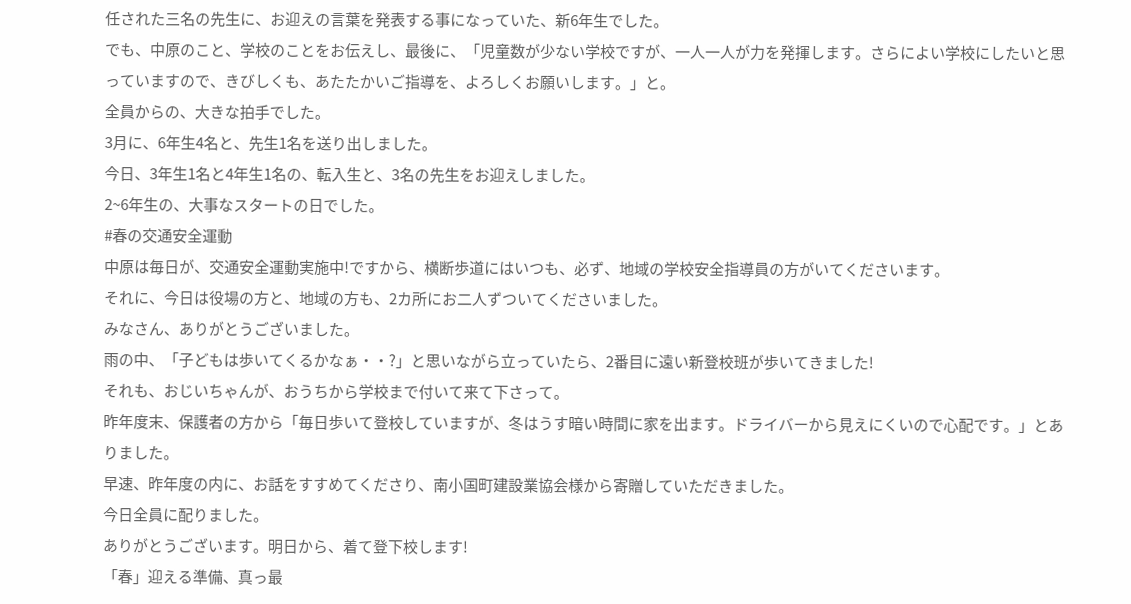任された三名の先生に、お迎えの言葉を発表する事になっていた、新6年生でした。
でも、中原のこと、学校のことをお伝えし、最後に、「児童数が少ない学校ですが、一人一人が力を発揮します。さらによい学校にしたいと思っていますので、きびしくも、あたたかいご指導を、よろしくお願いします。」と。
全員からの、大きな拍手でした。
3月に、6年生4名と、先生1名を送り出しました。
今日、3年生1名と4年生1名の、転入生と、3名の先生をお迎えしました。
2~6年生の、大事なスタートの日でした。
#春の交通安全運動
中原は毎日が、交通安全運動実施中!ですから、横断歩道にはいつも、必ず、地域の学校安全指導員の方がいてくださいます。
それに、今日は役場の方と、地域の方も、2カ所にお二人ずついてくださいました。
みなさん、ありがとうございました。
雨の中、「子どもは歩いてくるかなぁ・・?」と思いながら立っていたら、2番目に遠い新登校班が歩いてきました!
それも、おじいちゃんが、おうちから学校まで付いて来て下さって。
昨年度末、保護者の方から「毎日歩いて登校していますが、冬はうす暗い時間に家を出ます。ドライバーから見えにくいので心配です。」とありました。
早速、昨年度の内に、お話をすすめてくださり、南小国町建設業協会様から寄贈していただきました。
今日全員に配りました。
ありがとうございます。明日から、着て登下校します!
「春」迎える準備、真っ最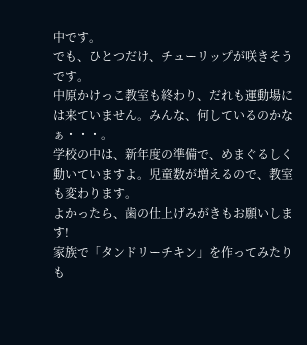中です。
でも、ひとつだけ、チューリップが咲きそうです。
中原かけっこ教室も終わり、だれも運動場には来ていません。みんな、何しているのかなぁ・・・。
学校の中は、新年度の準備で、めまぐるしく動いていますよ。児童数が増えるので、教室も変わります。
よかったら、歯の仕上げみがきもお願いします!
家族で「タンドリーチキン」を作ってみたりも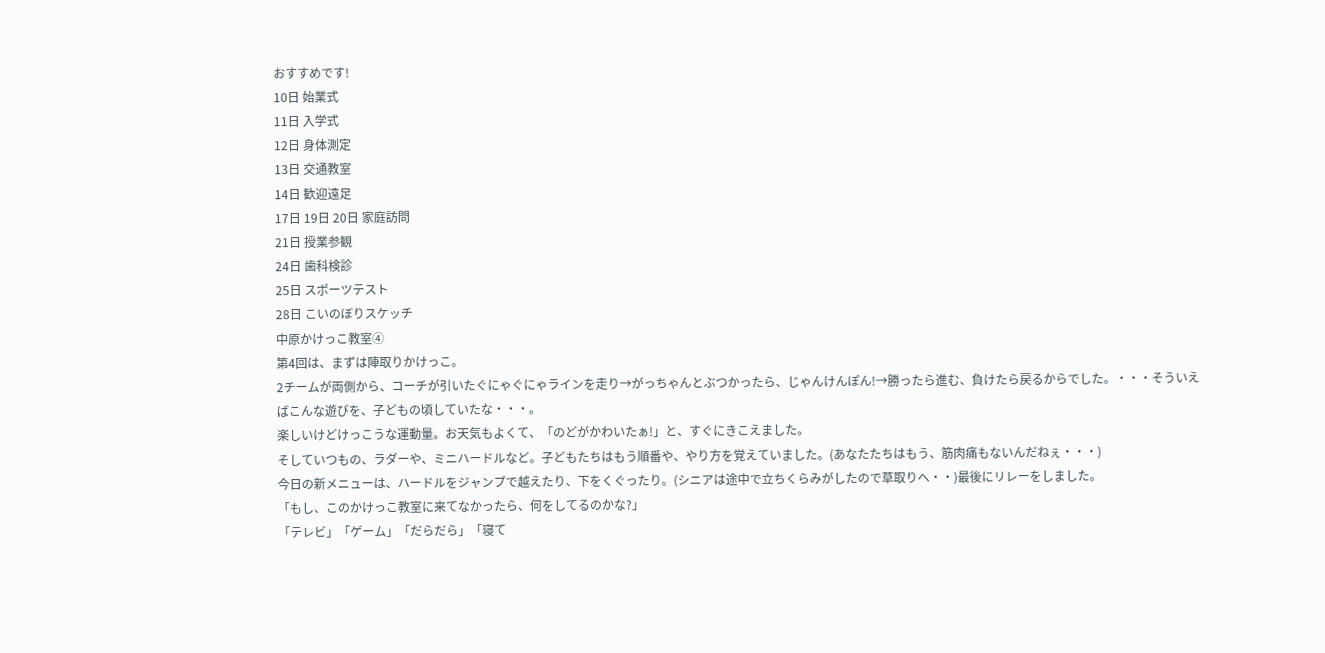おすすめです!
10日 始業式
11日 入学式
12日 身体測定
13日 交通教室
14日 歓迎遠足
17日 19日 20日 家庭訪問
21日 授業参観
24日 歯科検診
25日 スポーツテスト
28日 こいのぼりスケッチ
中原かけっこ教室④
第4回は、まずは陣取りかけっこ。
2チームが両側から、コーチが引いたぐにゃぐにゃラインを走り→がっちゃんとぶつかったら、じゃんけんぽん!→勝ったら進む、負けたら戻るからでした。・・・そういえばこんな遊びを、子どもの頃していたな・・・。
楽しいけどけっこうな運動量。お天気もよくて、「のどがかわいたぁ!」と、すぐにきこえました。
そしていつもの、ラダーや、ミニハードルなど。子どもたちはもう順番や、やり方を覚えていました。(あなたたちはもう、筋肉痛もないんだねぇ・・・)
今日の新メニューは、ハードルをジャンプで越えたり、下をくぐったり。(シニアは途中で立ちくらみがしたので草取りへ・・)最後にリレーをしました。
「もし、このかけっこ教室に来てなかったら、何をしてるのかな?」
「テレビ」「ゲーム」「だらだら」「寝て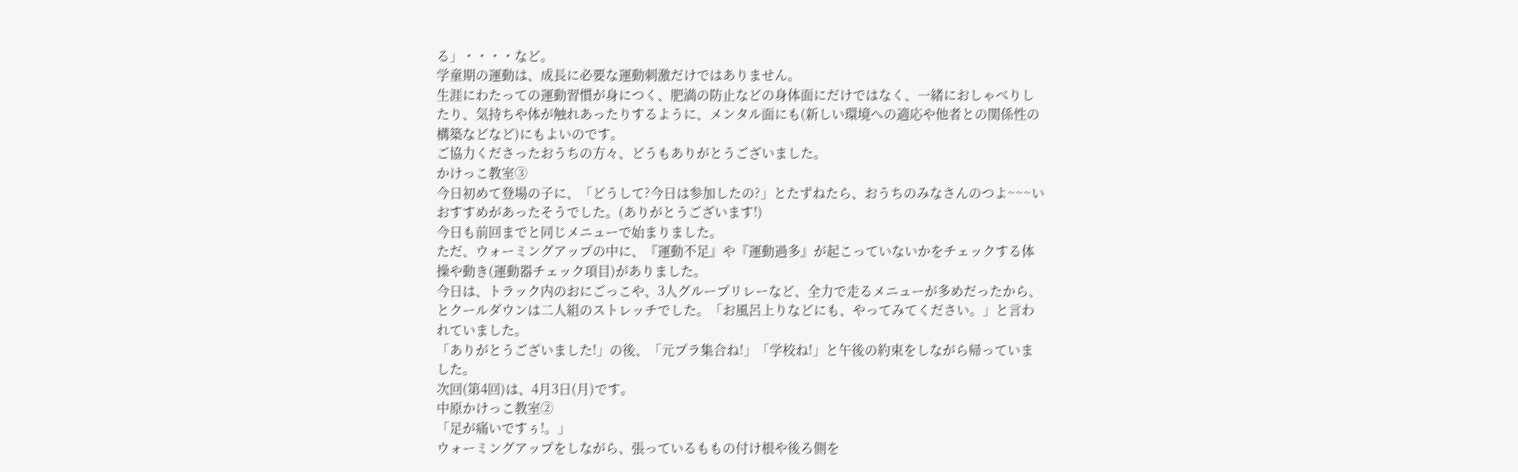る」・・・・など。
学童期の運動は、成長に必要な運動刺激だけではありません。
生涯にわたっての運動習慣が身につく、肥満の防止などの身体面にだけではなく、一緒におしゃべりしたり、気持ちや体が触れあったりするように、メンタル面にも(新しい環境への適応や他者との関係性の構築などなど)にもよいのです。
ご協力くださったおうちの方々、どうもありがとうございました。
かけっこ教室③
今日初めて登場の子に、「どうして?今日は参加したの?」とたずねたら、おうちのみなさんのつよ~~~いおすすめがあったそうでした。(ありがとうございます!)
今日も前回までと同じメニューで始まりました。
ただ、ウォーミングアップの中に、『運動不足』や『運動過多』が起こっていないかをチェックする体操や動き(運動器チェック項目)がありました。
今日は、トラック内のおにごっこや、3人グループリレーなど、全力で走るメニューが多めだったから、とクールダウンは二人組のストレッチでした。「お風呂上りなどにも、やってみてください。」と言われていました。
「ありがとうございました!」の後、「元プラ集合ね!」「学校ね!」と午後の約束をしながら帰っていました。
次回(第4回)は、4月3日(月)です。
中原かけっこ教室②
「足が痛いですぅ!。」
ウォーミングアップをしながら、張っているももの付け根や後ろ側を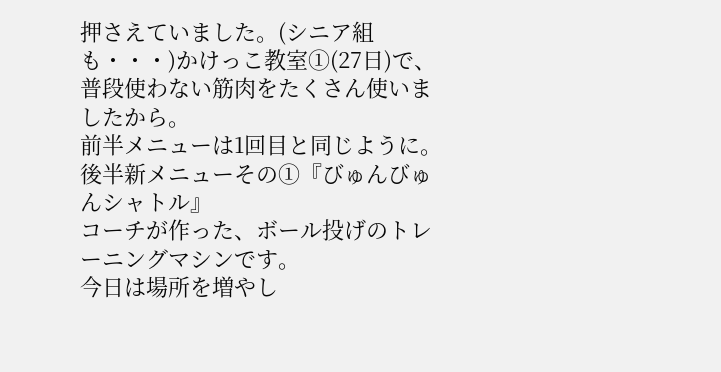押さえていました。(シニア組も・・・)かけっこ教室①(27日)で、普段使わない筋肉をたくさん使いましたから。
前半メニューは1回目と同じように。
後半新メニューその①『びゅんびゅんシャトル』
コーチが作った、ボール投げのトレーニングマシンです。
今日は場所を増やし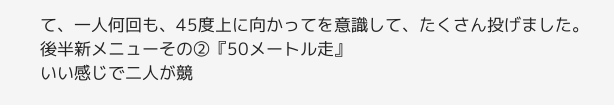て、一人何回も、45度上に向かってを意識して、たくさん投げました。
後半新メニューその②『50メートル走』
いい感じで二人が競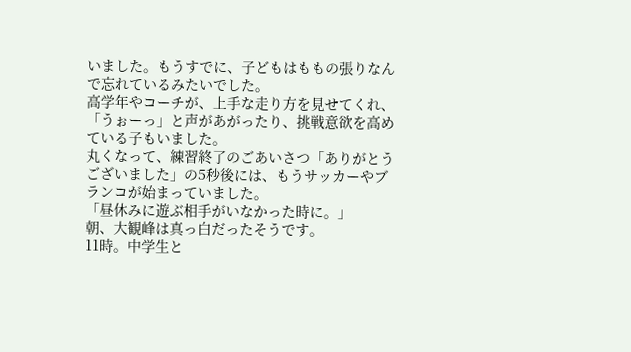いました。もうすでに、子どもはももの張りなんで忘れているみたいでした。
高学年やコーチが、上手な走り方を見せてくれ、「うぉーっ」と声があがったり、挑戦意欲を高めている子もいました。
丸くなって、練習終了のごあいさつ「ありがとうございました」の5秒後には、もうサッカーやブランコが始まっていました。
「昼休みに遊ぶ相手がいなかった時に。」
朝、大観峰は真っ白だったそうです。
11時。中学生と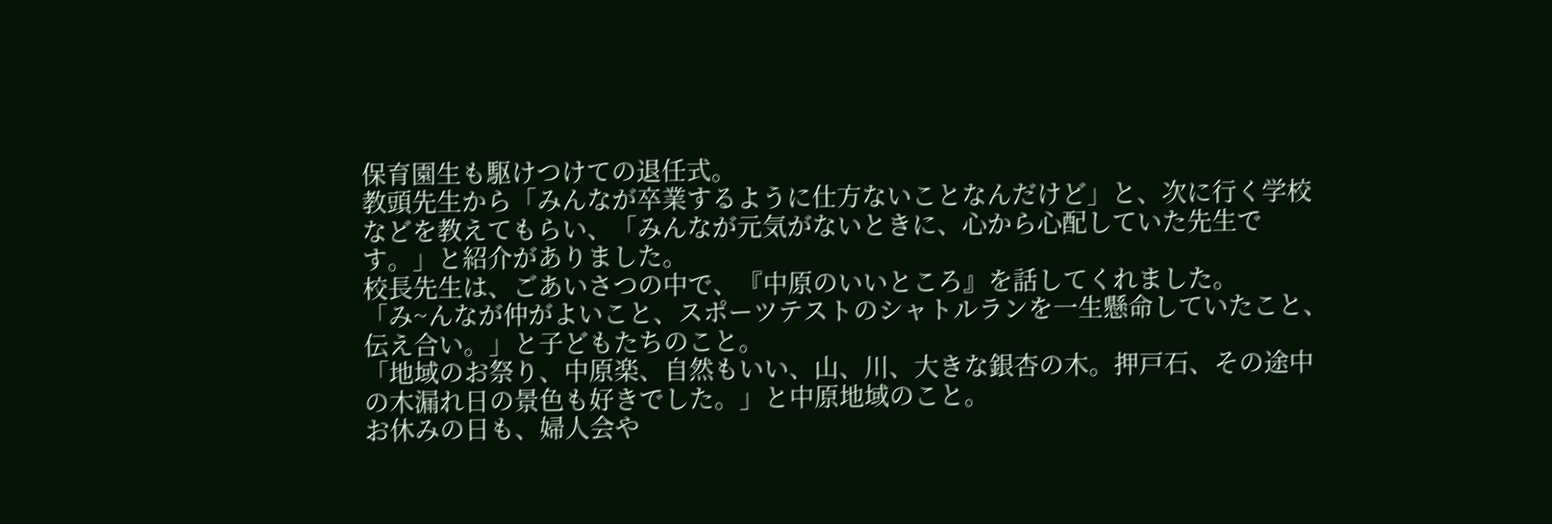保育園生も駆けつけての退任式。
教頭先生から「みんなが卒業するように仕方ないことなんだけど」と、次に行く学校などを教えてもらい、「みんなが元気がないときに、心から心配していた先生です。」と紹介がありました。
校長先生は、ごあいさつの中で、『中原のいいところ』を話してくれました。
「み~んなが仲がよいこと、スポーツテストのシャトルランを一生懸命していたこと、伝え合い。」と子どもたちのこと。
「地域のお祭り、中原楽、自然もいい、山、川、大きな銀杏の木。押戸石、その途中の木漏れ日の景色も好きでした。」と中原地域のこと。
お休みの日も、婦人会や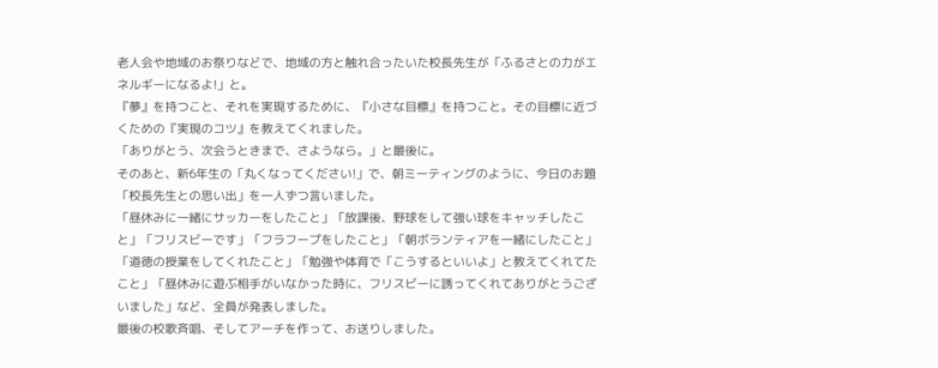老人会や地域のお祭りなどで、地域の方と触れ合ったいた校長先生が「ふるさとの力がエネルギーになるよ!」と。
『夢』を持つこと、それを実現するために、『小さな目標』を持つこと。その目標に近づくための『実現のコツ』を教えてくれました。
「ありがとう、次会うときまで、さようなら。」と最後に。
そのあと、新6年生の「丸くなってください!」で、朝ミーティングのように、今日のお題「校長先生との思い出」を一人ずつ言いました。
「昼休みに一緒にサッカーをしたこと」「放課後、野球をして強い球をキャッチしたこと」「フリスビーです」「フラフープをしたこと」「朝ボランティアを一緒にしたこと」「道徳の授業をしてくれたこと」「勉強や体育で「こうするといいよ」と教えてくれてたこと」「昼休みに遊ぶ相手がいなかった時に、フリスビーに誘ってくれてありがとうございました」など、全員が発表しました。
最後の校歌斉唱、そしてアーチを作って、お送りしました。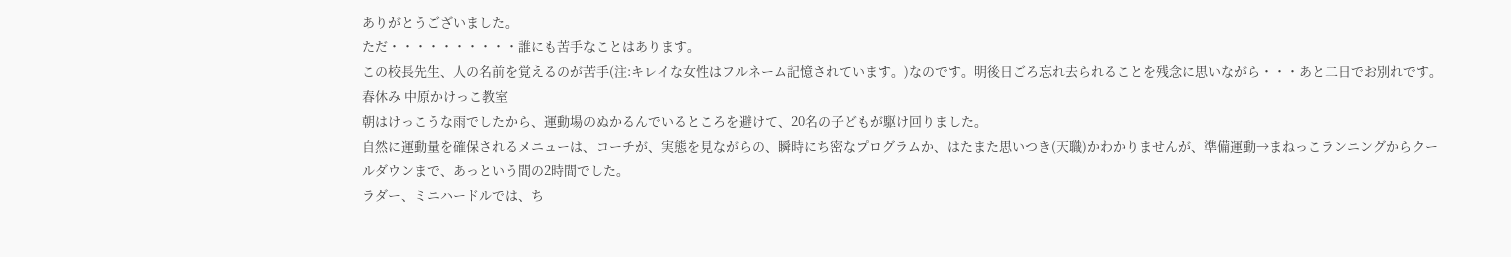ありがとうございました。
ただ・・・・・・・・・・誰にも苦手なことはあります。
この校長先生、人の名前を覚えるのが苦手(注:キレイな女性はフルネーム記憶されています。)なのです。明後日ごろ忘れ去られることを残念に思いながら・・・あと二日でお別れです。
春休み 中原かけっこ教室
朝はけっこうな雨でしたから、運動場のぬかるんでいるところを避けて、20名の子どもが駆け回りました。
自然に運動量を確保されるメニューは、コーチが、実態を見ながらの、瞬時にち密なプログラムか、はたまた思いつき(天職)かわかりませんが、準備運動→まねっこランニングからクールダウンまで、あっという間の2時間でした。
ラダー、ミニハードルでは、ち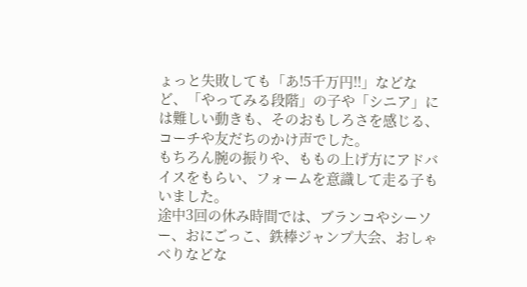ょっと失敗しても「あ!5千万円!!」などなど、「やってみる段階」の子や「シニア」には難しい動きも、そのおもしろさを感じる、コーチや友だちのかけ声でした。
もちろん腕の振りや、ももの上げ方にアドバイスをもらい、フォームを意識して走る子もいました。
途中3回の休み時間では、ブランコやシーソー、おにごっこ、鉄棒ジャンプ大会、おしゃべりなどな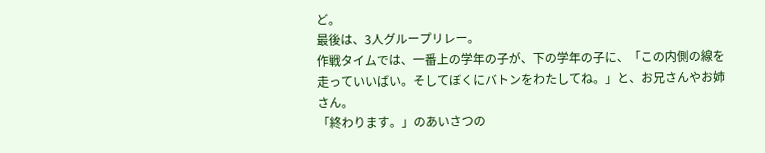ど。
最後は、3人グループリレー。
作戦タイムでは、一番上の学年の子が、下の学年の子に、「この内側の線を走っていいばい。そしてぼくにバトンをわたしてね。」と、お兄さんやお姉さん。
「終わります。」のあいさつの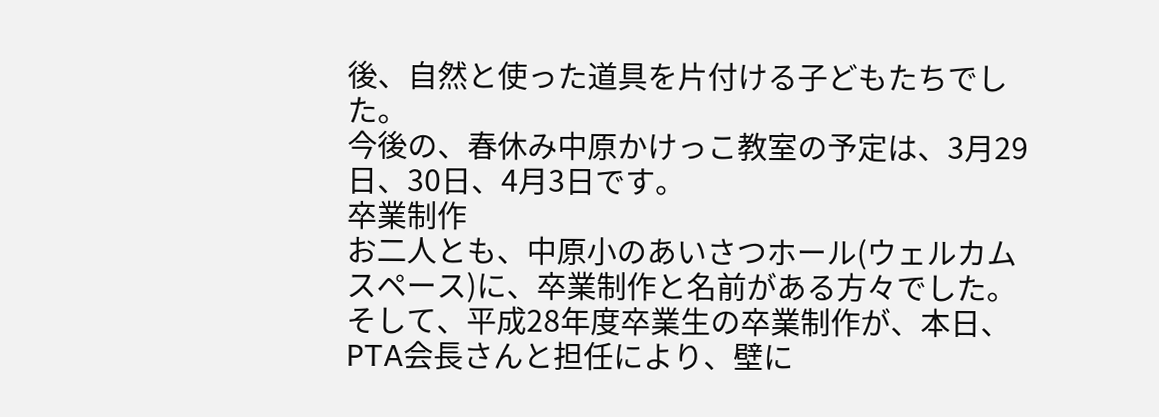後、自然と使った道具を片付ける子どもたちでした。
今後の、春休み中原かけっこ教室の予定は、3月29日、30日、4月3日です。
卒業制作
お二人とも、中原小のあいさつホール(ウェルカムスペース)に、卒業制作と名前がある方々でした。
そして、平成28年度卒業生の卒業制作が、本日、PTA会長さんと担任により、壁に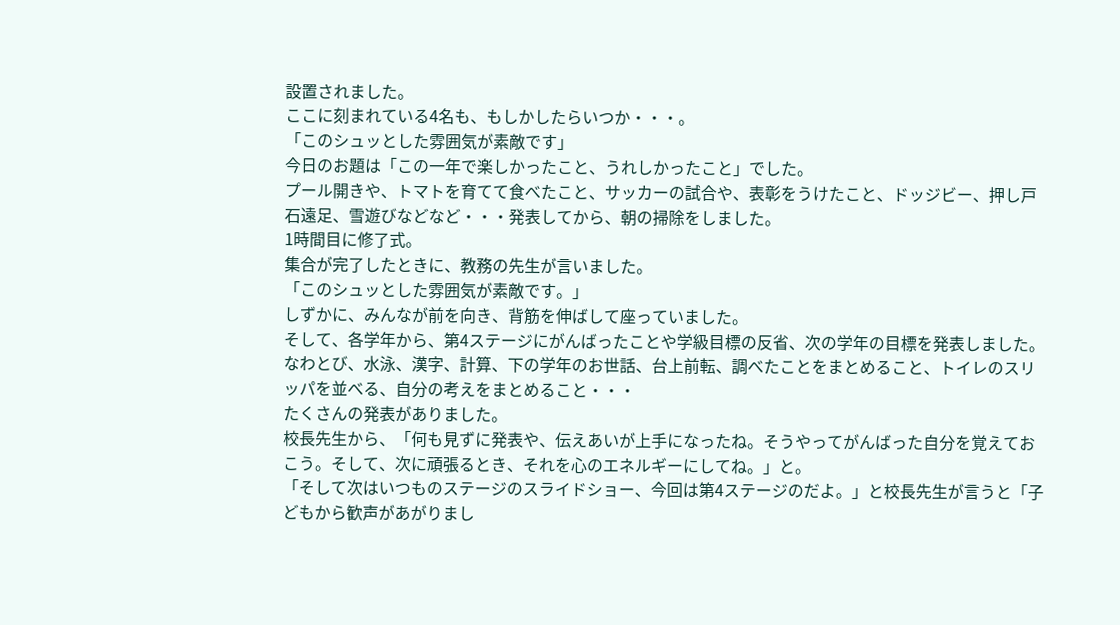設置されました。
ここに刻まれている4名も、もしかしたらいつか・・・。
「このシュッとした雰囲気が素敵です」
今日のお題は「この一年で楽しかったこと、うれしかったこと」でした。
プール開きや、トマトを育てて食べたこと、サッカーの試合や、表彰をうけたこと、ドッジビー、押し戸石遠足、雪遊びなどなど・・・発表してから、朝の掃除をしました。
1時間目に修了式。
集合が完了したときに、教務の先生が言いました。
「このシュッとした雰囲気が素敵です。」
しずかに、みんなが前を向き、背筋を伸ばして座っていました。
そして、各学年から、第4ステージにがんばったことや学級目標の反省、次の学年の目標を発表しました。
なわとび、水泳、漢字、計算、下の学年のお世話、台上前転、調べたことをまとめること、トイレのスリッパを並べる、自分の考えをまとめること・・・
たくさんの発表がありました。
校長先生から、「何も見ずに発表や、伝えあいが上手になったね。そうやってがんばった自分を覚えておこう。そして、次に頑張るとき、それを心のエネルギーにしてね。」と。
「そして次はいつものステージのスライドショー、今回は第4ステージのだよ。」と校長先生が言うと「子どもから歓声があがりまし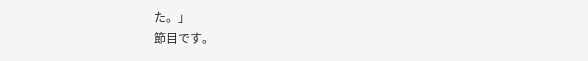た。」
節目です。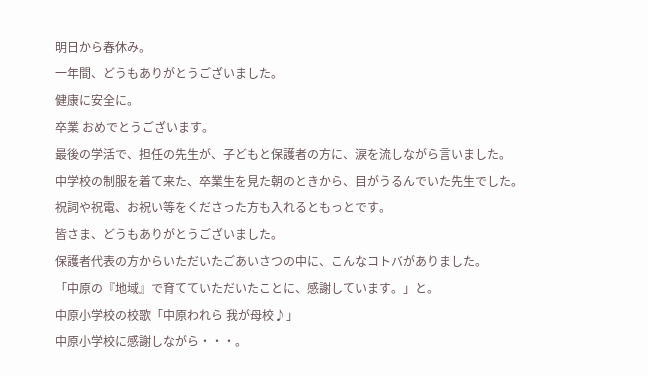明日から春休み。
一年間、どうもありがとうございました。
健康に安全に。
卒業 おめでとうございます。
最後の学活で、担任の先生が、子どもと保護者の方に、涙を流しながら言いました。
中学校の制服を着て来た、卒業生を見た朝のときから、目がうるんでいた先生でした。
祝詞や祝電、お祝い等をくださった方も入れるともっとです。
皆さま、どうもありがとうございました。
保護者代表の方からいただいたごあいさつの中に、こんなコトバがありました。
「中原の『地域』で育てていただいたことに、感謝しています。」と。
中原小学校の校歌「中原われら 我が母校♪」
中原小学校に感謝しながら・・・。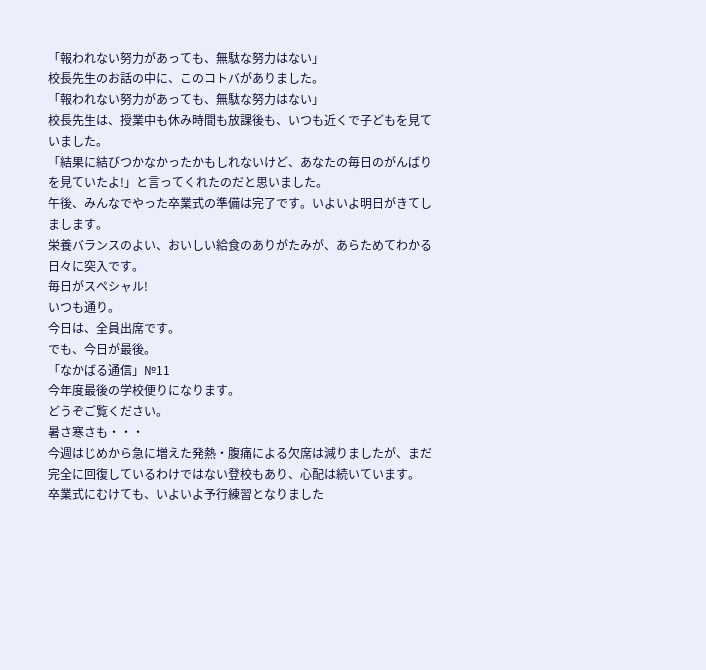「報われない努力があっても、無駄な努力はない」
校長先生のお話の中に、このコトバがありました。
「報われない努力があっても、無駄な努力はない」
校長先生は、授業中も休み時間も放課後も、いつも近くで子どもを見ていました。
「結果に結びつかなかったかもしれないけど、あなたの毎日のがんばりを見ていたよ!」と言ってくれたのだと思いました。
午後、みんなでやった卒業式の準備は完了です。いよいよ明日がきてしまします。
栄養バランスのよい、おいしい給食のありがたみが、あらためてわかる日々に突入です。
毎日がスペシャル!
いつも通り。
今日は、全員出席です。
でも、今日が最後。
「なかばる通信」№11
今年度最後の学校便りになります。
どうぞご覧ください。
暑さ寒さも・・・
今週はじめから急に増えた発熱・腹痛による欠席は減りましたが、まだ完全に回復しているわけではない登校もあり、心配は続いています。
卒業式にむけても、いよいよ予行練習となりました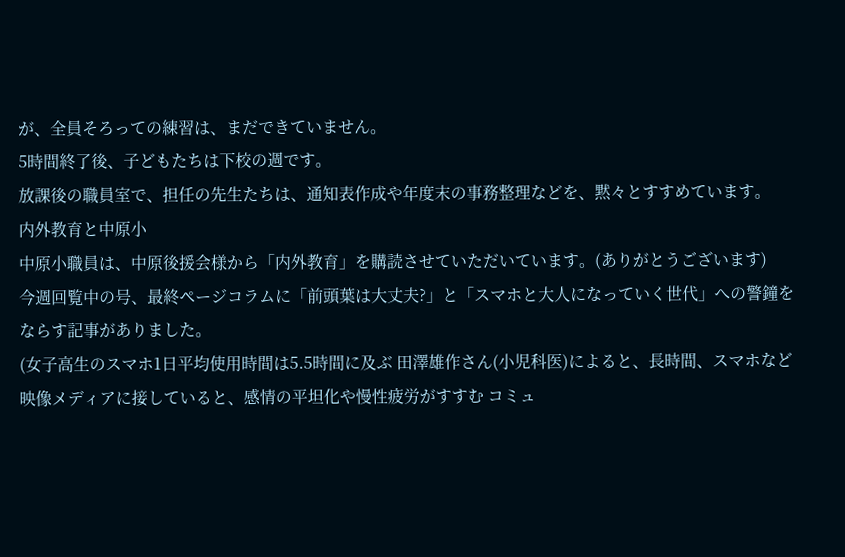が、全員そろっての練習は、まだできていません。
5時間終了後、子どもたちは下校の週です。
放課後の職員室で、担任の先生たちは、通知表作成や年度末の事務整理などを、黙々とすすめています。
内外教育と中原小
中原小職員は、中原後援会様から「内外教育」を購読させていただいています。(ありがとうございます)
今週回覧中の号、最終ページコラムに「前頭葉は大丈夫?」と「スマホと大人になっていく世代」への警鐘をならす記事がありました。
(女子高生のスマホ1日平均使用時間は5.5時間に及ぶ 田澤雄作さん(小児科医)によると、長時間、スマホなど映像メディアに接していると、感情の平坦化や慢性疲労がすすむ コミュ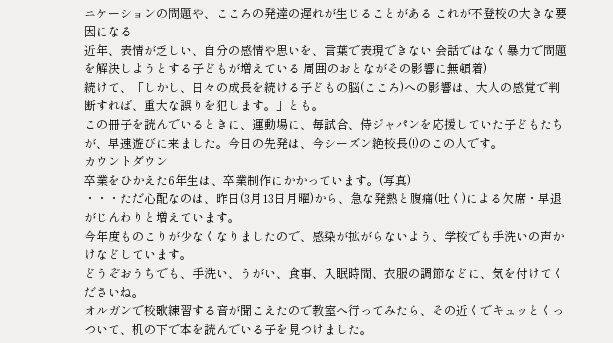ニケーションの問題や、こころの発達の遅れが生じることがある これが不登校の大きな要因になる
近年、表情が乏しい、自分の感情や思いを、言葉で表現できない 会話ではなく暴力で問題を解決しようとする子どもが増えている 周囲のおとながその影響に無頓着)
続けて、「しかし、日々の成長を続ける子どもの脳(こころ)への影響は、大人の感覚で判断すれば、重大な誤りを犯します。」とも。
この冊子を読んでいるときに、運動場に、毎試合、侍ジャパンを応援していた子どもたちが、早速遊びに来ました。今日の先発は、今シーズン絶校長(!)のこの人です。
カウントダウン
卒業をひかえた6年生は、卒業制作にかかっています。(写真)
・・・ただ心配なのは、昨日(3月13日月曜)から、急な発熱と腹痛(吐く)による欠席・早退がじんわりと増えています。
今年度ものこりが少なくなりましたので、感染が拡がらないよう、学校でも手洗いの声かけなどしています。
どうぞおうちでも、手洗い、うがい、食事、入眠時間、衣服の調節などに、気を付けてくださいね。
オルガンで校歌練習する音が聞こえたので教室へ行ってみたら、その近くでキュッとくっついて、机の下で本を読んでいる子を見つけました。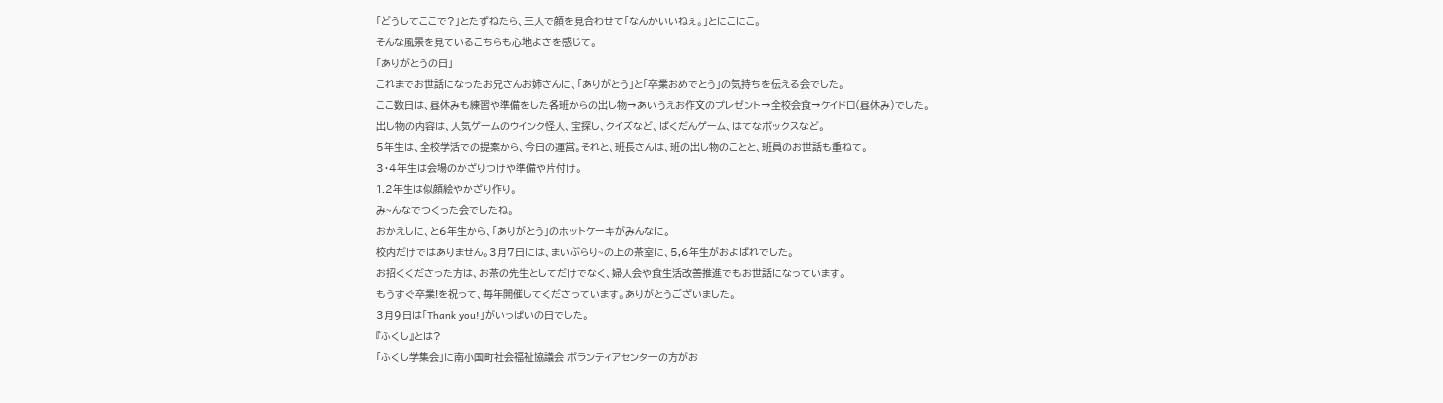「どうしてここで?」とたずねたら、三人で顔を見合わせて「なんかいいねぇ。」とにこにこ。
そんな風景を見ているこちらも心地よさを感じて。
「ありがとうの日」
これまでお世話になったお兄さんお姉さんに、「ありがとう」と「卒業おめでとう」の気持ちを伝える会でした。
ここ数日は、昼休みも練習や準備をした各班からの出し物→あいうえお作文のプレゼント→全校会食→ケイドロ(昼休み)でした。
出し物の内容は、人気ゲームのウインク怪人、宝探し、クイズなど、ばくだんゲーム、はてなボックスなど。
5年生は、全校学活での提案から、今日の運営。それと、班長さんは、班の出し物のことと、班員のお世話も重ねて。
3・4年生は会場のかざりつけや準備や片付け。
1.2年生は似顔絵やかざり作り。
み~んなでつくった会でしたね。
おかえしに、と6年生から、「ありがとう」のホットケーキがみんなに。
校内だけではありません。3月7日には、まいぶらり~の上の茶室に、5,6年生がおよばれでした。
お招くくださった方は、お茶の先生としてだけでなく、婦人会や食生活改善推進でもお世話になっています。
もうすぐ卒業!を祝って、毎年開催してくださっています。ありがとうございました。
3月9日は「Thank you!」がいっぱいの日でした。
『ふくし』とは?
「ふくし学集会」に南小国町社会福祉協議会 ボランティアセンターの方がお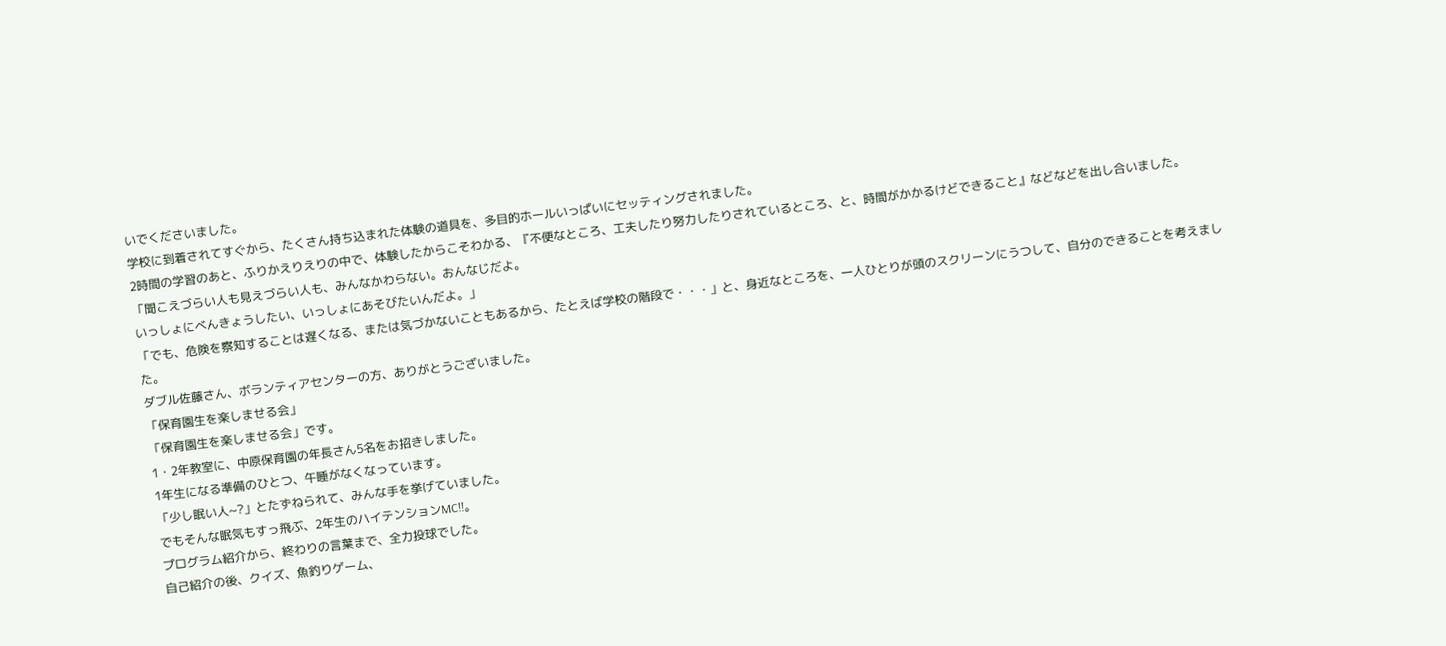いでくださいました。
学校に到着されてすぐから、たくさん持ち込まれた体験の道具を、多目的ホールいっぱいにセッティングされました。
2時間の学習のあと、ふりかえりえりの中で、体験したからこそわかる、『不便なところ、工夫したり努力したりされているところ、と、時間がかかるけどできること』などなどを出し合いました。
「聞こえづらい人も見えづらい人も、みんなかわらない。おんなじだよ。
いっしょにべんきょうしたい、いっしょにあそびたいんだよ。」
「でも、危険を察知することは遅くなる、または気づかないこともあるから、たとえば学校の階段で・・・」と、身近なところを、一人ひとりが頭のスクリーンにうつして、自分のできることを考えました。
ダブル佐藤さん、ボランティアセンターの方、ありがとうございました。
「保育園生を楽しませる会」
「保育園生を楽しませる会」です。
1・2年教室に、中原保育園の年長さん5名をお招きしました。
1年生になる準備のひとつ、午睡がなくなっています。
「少し眠い人~?」とたずねられて、みんな手を挙げていました。
でもそんな眠気もすっ飛ぶ、2年生のハイテンションMC!!。
プログラム紹介から、終わりの言葉まで、全力投球でした。
自己紹介の後、クイズ、魚釣りゲーム、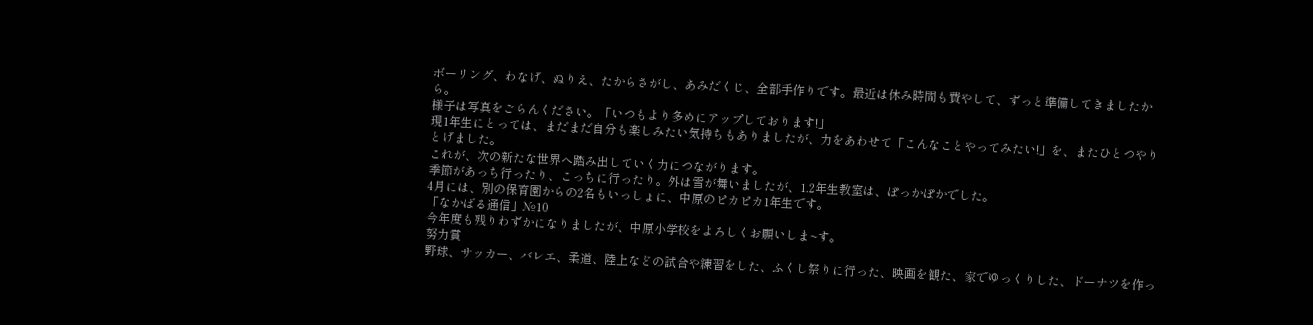ボーリング、わなげ、ぬりえ、たからさがし、あみだくじ、全部手作りです。最近は休み時間も費やして、ずっと準備してきましたから。
様子は写真をごらんください。「いつもより多めにアップしております!」
現1年生にとっては、まだまだ自分も楽しみたい気持ちもありましたが、力をあわせて「こんなことやってみたい!」を、またひとつやりとげました。
これが、次の新たな世界へ踏み出していく力につながります。
季節があっち行ったり、こっちに行ったり。外は雪が舞いましたが、1.2年生教室は、ぽっかぽかでした。
4月には、別の保育園からの2名もいっしょに、中原のピカピカ1年生です。
「なかばる通信」№10
今年度も残りわずかになりましたが、中原小学校をよろしくお願いしま~す。
努力賞
野球、サッカー、バレエ、柔道、陸上などの試合や練習をした、ふくし祭りに行った、映画を観た、家でゆっくりした、ドーナツを作っ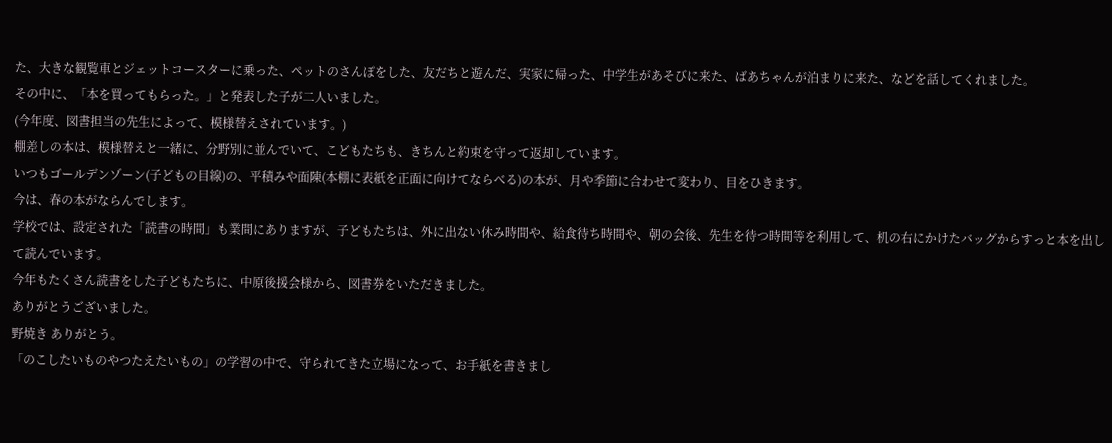た、大きな観覧車とジェットコースターに乗った、ペットのさんぽをした、友だちと遊んだ、実家に帰った、中学生があそびに来た、ばあちゃんが泊まりに来た、などを話してくれました。
その中に、「本を買ってもらった。」と発表した子が二人いました。
(今年度、図書担当の先生によって、模様替えされています。)
棚差しの本は、模様替えと一緒に、分野別に並んでいて、こどもたちも、きちんと約束を守って返却しています。
いつもゴールデンゾーン(子どもの目線)の、平積みや面陳(本棚に表紙を正面に向けてならべる)の本が、月や季節に合わせて変わり、目をひきます。
今は、春の本がならんでします。
学校では、設定された「読書の時間」も業間にありますが、子どもたちは、外に出ない休み時間や、給食待ち時間や、朝の会後、先生を待つ時間等を利用して、机の右にかけたバッグからすっと本を出して読んでいます。
今年もたくさん読書をした子どもたちに、中原後援会様から、図書券をいただきました。
ありがとうございました。
野焼き ありがとう。
「のこしたいものやつたえたいもの」の学習の中で、守られてきた立場になって、お手紙を書きまし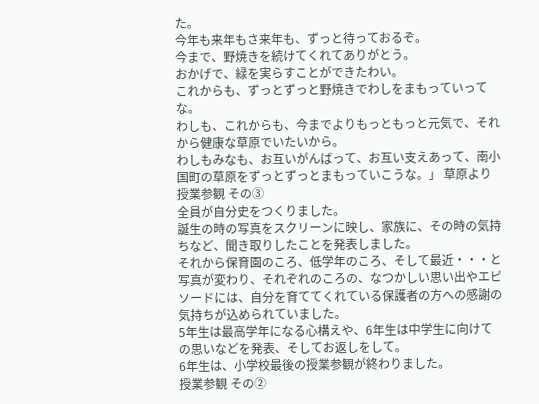た。
今年も来年もさ来年も、ずっと待っておるぞ。
今まで、野焼きを続けてくれてありがとう。
おかげで、緑を実らすことができたわい。
これからも、ずっとずっと野焼きでわしをまもっていってな。
わしも、これからも、今までよりもっともっと元気で、それから健康な草原でいたいから。
わしもみなも、お互いがんばって、お互い支えあって、南小国町の草原をずっとずっとまもっていこうな。」 草原より
授業参観 その③
全員が自分史をつくりました。
誕生の時の写真をスクリーンに映し、家族に、その時の気持ちなど、聞き取りしたことを発表しました。
それから保育園のころ、低学年のころ、そして最近・・・と写真が変わり、それぞれのころの、なつかしい思い出やエピソードには、自分を育ててくれている保護者の方への感謝の気持ちが込められていました。
5年生は最高学年になる心構えや、6年生は中学生に向けての思いなどを発表、そしてお返しをして。
6年生は、小学校最後の授業参観が終わりました。
授業参観 その②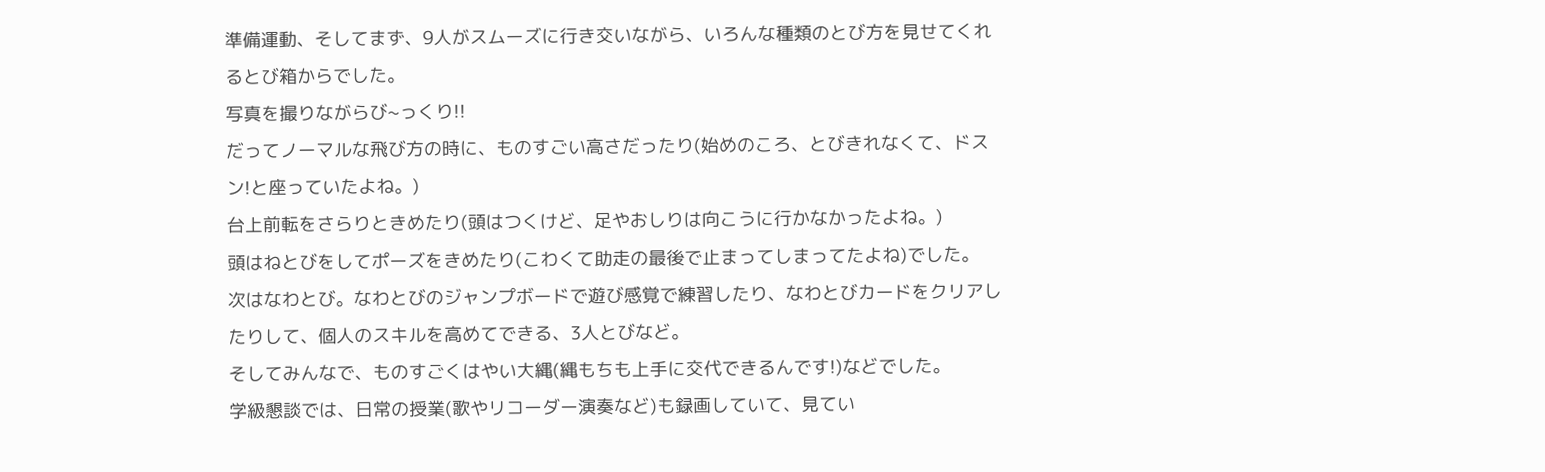準備運動、そしてまず、9人がスムーズに行き交いながら、いろんな種類のとび方を見せてくれるとび箱からでした。
写真を撮りながらび~っくり!!
だってノーマルな飛び方の時に、ものすごい高さだったり(始めのころ、とびきれなくて、ドスン!と座っていたよね。)
台上前転をさらりときめたり(頭はつくけど、足やおしりは向こうに行かなかったよね。)
頭はねとびをしてポーズをきめたり(こわくて助走の最後で止まってしまってたよね)でした。
次はなわとび。なわとびのジャンプボードで遊び感覚で練習したり、なわとびカードをクリアしたりして、個人のスキルを高めてできる、3人とびなど。
そしてみんなで、ものすごくはやい大縄(縄もちも上手に交代できるんです!)などでした。
学級懇談では、日常の授業(歌やリコーダー演奏など)も録画していて、見てい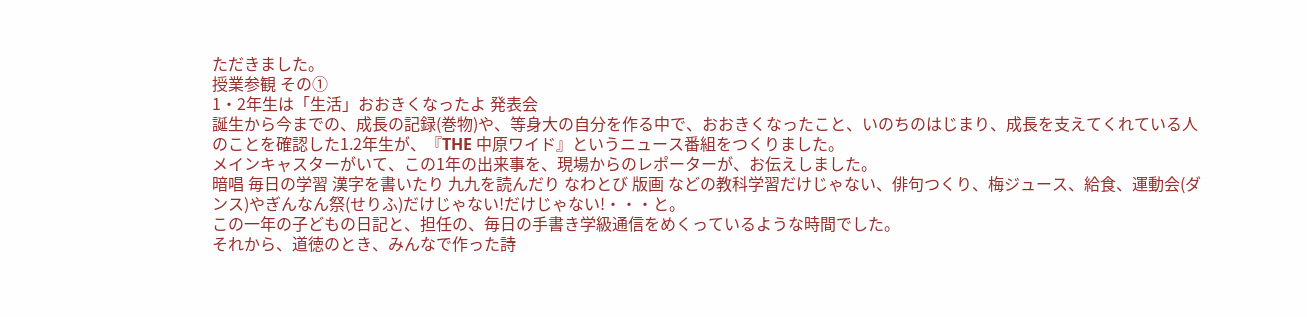ただきました。
授業参観 その①
1・2年生は「生活」おおきくなったよ 発表会
誕生から今までの、成長の記録(巻物)や、等身大の自分を作る中で、おおきくなったこと、いのちのはじまり、成長を支えてくれている人のことを確認した1.2年生が、『THE 中原ワイド』というニュース番組をつくりました。
メインキャスターがいて、この1年の出来事を、現場からのレポーターが、お伝えしました。
暗唱 毎日の学習 漢字を書いたり 九九を読んだり なわとび 版画 などの教科学習だけじゃない、俳句つくり、梅ジュース、給食、運動会(ダンス)やぎんなん祭(せりふ)だけじゃない!だけじゃない!・・・と。
この一年の子どもの日記と、担任の、毎日の手書き学級通信をめくっているような時間でした。
それから、道徳のとき、みんなで作った詩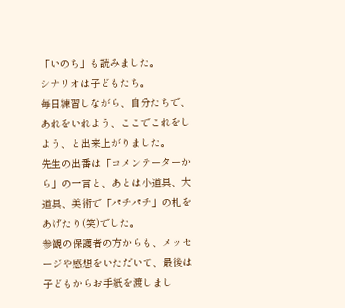「いのち」も読みました。
シナリオは子どもたち。
毎日練習しながら、自分たちで、あれをいれよう、ここでこれをしよう、と出来上がりました。
先生の出番は「コメンテーターから」の一言と、あとは小道具、大道具、美術で「パチパチ」の札をあげたり(笑)でした。
参観の保護者の方からも、メッセージや感想をいただいて、最後は子どもからお手紙を渡しまし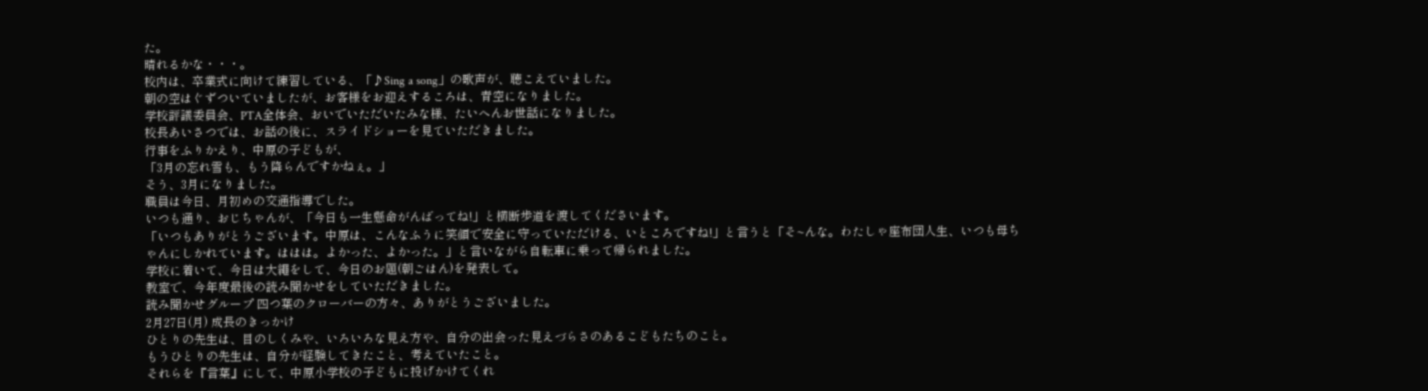た。
晴れるかな・・・。
校内は、卒業式に向けて練習している、「♪Sing a song」の歌声が、聴こえていました。
朝の空はぐずついていましたが、お客様をお迎えするころは、青空になりました。
学校評議委員会、PTA全体会、おいでいただいたみな様、たいへんお世話になりました。
校長あいさつでは、お話の後に、スライドショーを見ていただきました。
行事をふりかえり、中原の子どもが、
「3月の忘れ雪も、もう降らんですかねぇ。」
そう、3月になりました。
職員は今日、月初めの交通指導でした。
いつも通り、おじちゃんが、「今日も一生懸命がんばってね!」と横断歩道を渡してくださいます。
「いつもありがとうございます。中原は、こんなふうに笑顔で安全に守っていただける、いところですね!」と言うと「そ~んな。わたしゃ座布団人生、いつも母ちゃんにしかれています。ははは。よかった、よかった。」と言いながら自転車に乗って帰られました。
学校に着いて、今日は大繩をして、今日のお題(朝ごはん)を発表して。
教室で、今年度最後の読み聞かせをしていただきました。
読み聞かせグループ 四つ葉のクローバーの方々、ありがとうございました。
2月27日(月) 成長のきっかけ
ひとりの先生は、目のしくみや、いろいろな見え方や、自分の出会った見えづらさのあるこどもたちのこと。
もうひとりの先生は、自分が経験してきたこと、考えていたこと。
それらを『言葉』にして、中原小学校の子どもに投げかけてくれ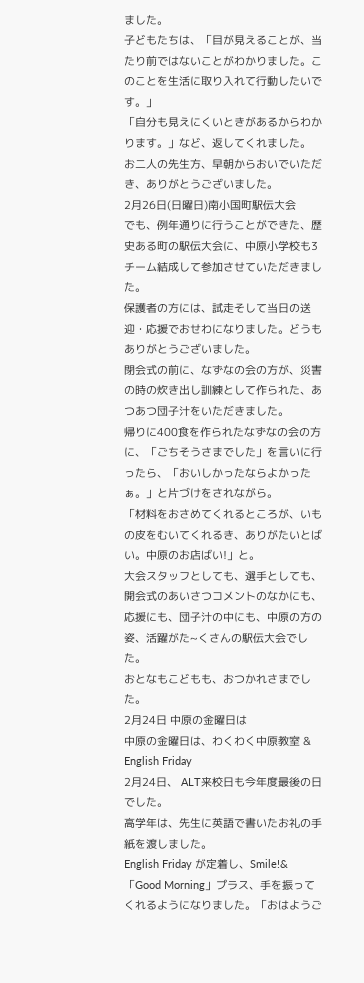ました。
子どもたちは、「目が見えることが、当たり前ではないことがわかりました。このことを生活に取り入れて行動したいです。」
「自分も見えにくいときがあるからわかります。」など、返してくれました。
お二人の先生方、早朝からおいでいただき、ありがとうございました。
2月26日(日曜日)南小国町駅伝大会
でも、例年通りに行うことができた、歴史ある町の駅伝大会に、中原小学校も3チーム結成して参加させていただきました。
保護者の方には、試走そして当日の送迎・応援でおせわになりました。どうもありがとうございました。
閉会式の前に、なずなの会の方が、災害の時の炊き出し訓練として作られた、あつあつ団子汁をいただきました。
帰りに400食を作られたなずなの会の方に、「ごちそうさまでした」を言いに行ったら、「おいしかったならよかったぁ。」と片づけをされながら。
「材料をおさめてくれるところが、いもの皮をむいてくれるき、ありがたいとばい。中原のお店ばい!」と。
大会スタッフとしても、選手としても、開会式のあいさつコメントのなかにも、応援にも、団子汁の中にも、中原の方の姿、活躍がた~くさんの駅伝大会でした。
おとなもこどもも、おつかれさまでした。
2月24日 中原の金曜日は
中原の金曜日は、わくわく中原教室 & English Friday
2月24日、 ALT来校日も今年度最後の日でした。
高学年は、先生に英語で書いたお礼の手紙を渡しました。
English Friday が定着し、Smile!&「Good Morning」プラス、手を振ってくれるようになりました。「おはようご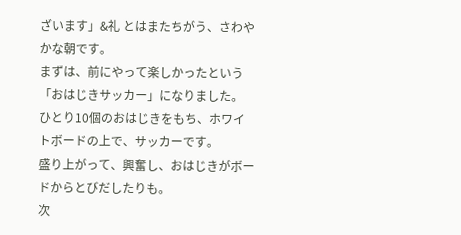ざいます」&礼 とはまたちがう、さわやかな朝です。
まずは、前にやって楽しかったという「おはじきサッカー」になりました。
ひとり10個のおはじきをもち、ホワイトボードの上で、サッカーです。
盛り上がって、興奮し、おはじきがボードからとびだしたりも。
次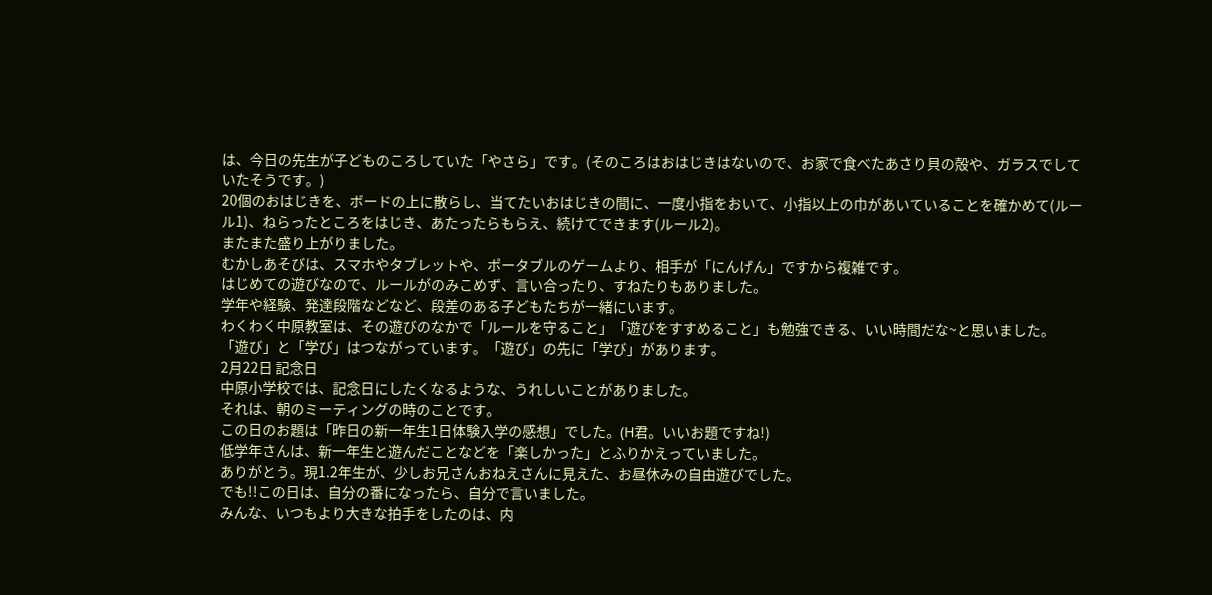は、今日の先生が子どものころしていた「やさら」です。(そのころはおはじきはないので、お家で食べたあさり貝の殻や、ガラスでしていたそうです。)
20個のおはじきを、ボードの上に散らし、当てたいおはじきの間に、一度小指をおいて、小指以上の巾があいていることを確かめて(ルール1)、ねらったところをはじき、あたったらもらえ、続けてできます(ルール2)。
またまた盛り上がりました。
むかしあそびは、スマホやタブレットや、ポータブルのゲームより、相手が「にんげん」ですから複雑です。
はじめての遊びなので、ルールがのみこめず、言い合ったり、すねたりもありました。
学年や経験、発達段階などなど、段差のある子どもたちが一緒にいます。
わくわく中原教室は、その遊びのなかで「ルールを守ること」「遊びをすすめること」も勉強できる、いい時間だな~と思いました。
「遊び」と「学び」はつながっています。「遊び」の先に「学び」があります。
2月22日 記念日
中原小学校では、記念日にしたくなるような、うれしいことがありました。
それは、朝のミーティングの時のことです。
この日のお題は「昨日の新一年生1日体験入学の感想」でした。(H君。いいお題ですね!)
低学年さんは、新一年生と遊んだことなどを「楽しかった」とふりかえっていました。
ありがとう。現1.2年生が、少しお兄さんおねえさんに見えた、お昼休みの自由遊びでした。
でも!!この日は、自分の番になったら、自分で言いました。
みんな、いつもより大きな拍手をしたのは、内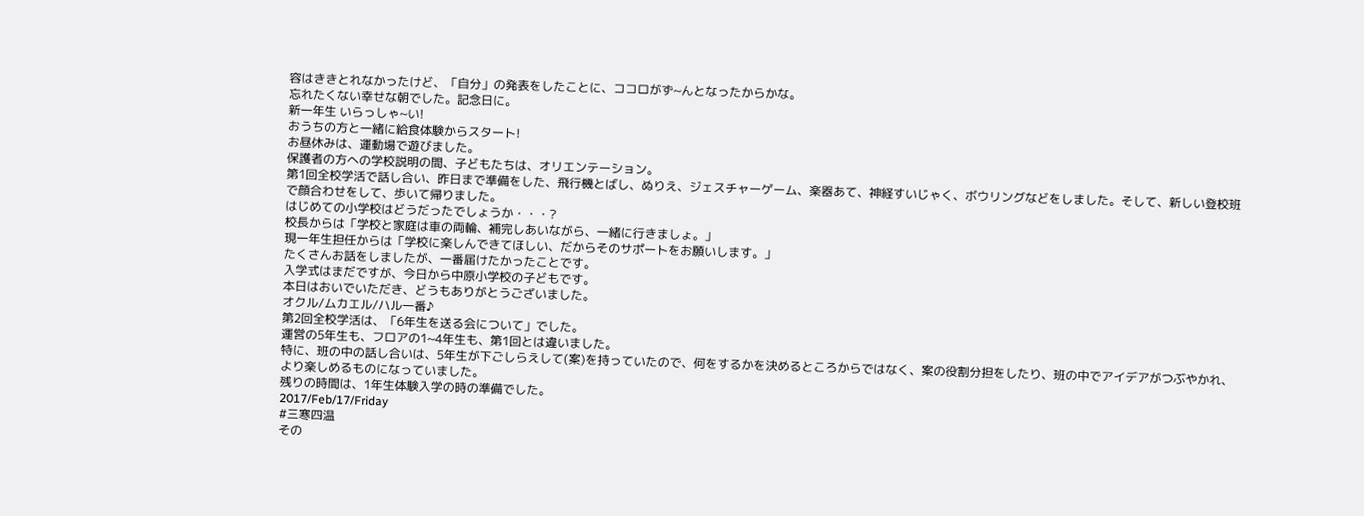容はききとれなかったけど、「自分」の発表をしたことに、ココロがず~んとなったからかな。
忘れたくない幸せな朝でした。記念日に。
新一年生 いらっしゃ~い!
おうちの方と一緒に給食体験からスタート!
お昼休みは、運動場で遊びました。
保護者の方への学校説明の間、子どもたちは、オリエンテーション。
第1回全校学活で話し合い、昨日まで準備をした、飛行機とばし、ぬりえ、ジェスチャーゲーム、楽器あて、神経すいじゃく、ボウリングなどをしました。そして、新しい登校班で顔合わせをして、歩いて帰りました。
はじめての小学校はどうだったでしょうか・・・?
校長からは「学校と家庭は車の両輪、補完しあいながら、一緒に行きましょ。」
現一年生担任からは「学校に楽しんできてほしい、だからそのサポートをお願いします。」
たくさんお話をしましたが、一番届けたかったことです。
入学式はまだですが、今日から中原小学校の子どもです。
本日はおいでいただき、どうもありがとうございました。
オクル/ムカエル/ハル一番♪
第2回全校学活は、「6年生を送る会について」でした。
運営の5年生も、フロアの1~4年生も、第1回とは違いました。
特に、班の中の話し合いは、5年生が下ごしらえして(案)を持っていたので、何をするかを決めるところからではなく、案の役割分担をしたり、班の中でアイデアがつぶやかれ、より楽しめるものになっていました。
残りの時間は、1年生体験入学の時の準備でした。
2017/Feb/17/Friday
#三寒四温
その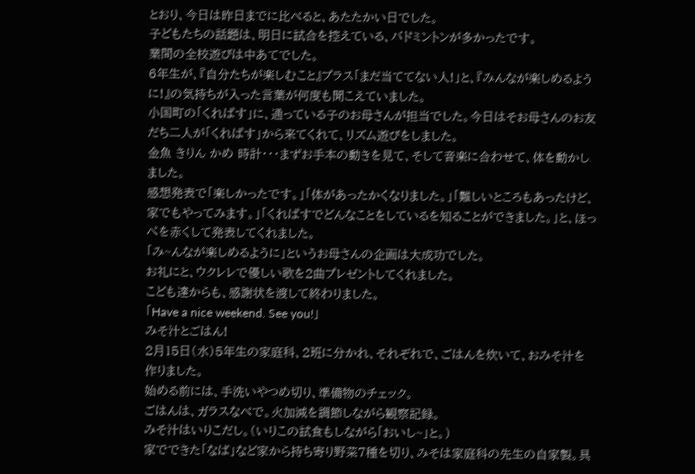とおり、今日は昨日までに比べると、あたたかい日でした。
子どもたちの話題は、明日に試合を控えている、バドミントンが多かったです。
業間の全校遊びは中あてでした。
6年生が、『自分たちが楽しむこと』プラス「まだ当ててない人!」と、『みんなが楽しめるように!』の気持ちが入った言葉が何度も聞こえていました。
小国町の「くれぱす」に、通っている子のお母さんが担当でした。今日はそお母さんのお友だち二人が「くれぱす」から来てくれて、リズム遊びをしました。
金魚 きりん かめ 時計・・・まずお手本の動きを見て、そして音楽に合わせて、体を動かしました。
感想発表で「楽しかったです。」「体があったかくなりました。」「難しいところもあったけど、家でもやってみます。」「くれぱすでどんなことをしているを知ることができました。」と、ほっぺを赤くして発表してくれました。
「み~んなが楽しめるように」というお母さんの企画は大成功でした。
お礼にと、ウクレレで優しい歌を2曲プレゼントしてくれました。
こども達からも、感謝状を渡して終わりました。
「Have a nice weekend. See you!」
みそ汁とごはん!
2月15日(水)5年生の家庭科、2班に分かれ、それぞれで、ごはんを炊いて、おみそ汁を作りました。
始める前には、手洗いやつめ切り、準備物のチェック。
ごはんは、ガラスなべで。火加減を調節しながら観察記録。
みそ汁はいりこだし。(いりこの試食もしながら「おいし~」と。)
家でできた「なば」など家から持ち寄り野菜7種を切り、みそは家庭科の先生の自家製。具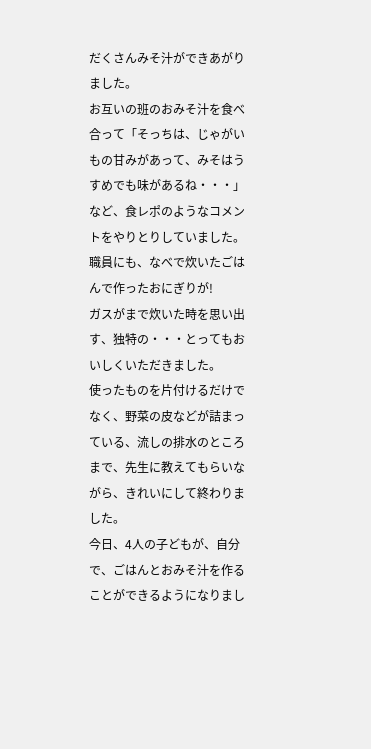だくさんみそ汁ができあがりました。
お互いの班のおみそ汁を食べ合って「そっちは、じゃがいもの甘みがあって、みそはうすめでも味があるね・・・」など、食レポのようなコメントをやりとりしていました。
職員にも、なべで炊いたごはんで作ったおにぎりが!
ガスがまで炊いた時を思い出す、独特の・・・とってもおいしくいただきました。
使ったものを片付けるだけでなく、野菜の皮などが詰まっている、流しの排水のところまで、先生に教えてもらいながら、きれいにして終わりました。
今日、4人の子どもが、自分で、ごはんとおみそ汁を作ることができるようになりまし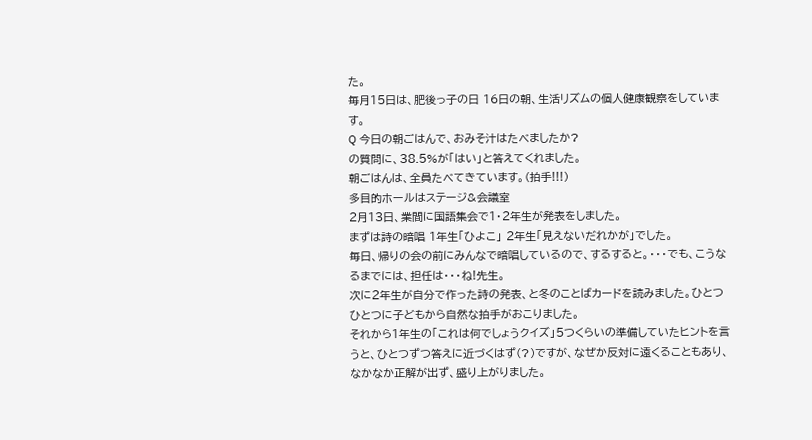た。
毎月15日は、肥後っ子の日 16日の朝、生活リズムの個人健康観察をしています。
Q 今日の朝ごはんで、おみそ汁はたべましたか?
の質問に、38.5%が「はい」と答えてくれました。
朝ごはんは、全員たべてきています。(拍手!!!)
多目的ホールはステージ&会議室
2月13日、業間に国語集会で1・2年生が発表をしました。
まずは詩の暗唱 1年生「ひよこ」 2年生「見えないだれかが」でした。
毎日、帰りの会の前にみんなで暗唱しているので、するすると。・・・でも、こうなるまでには、担任は・・・ね!先生。
次に2年生が自分で作った詩の発表、と冬のことばカードを読みました。ひとつひとつに子どもから自然な拍手がおこりました。
それから1年生の「これは何でしょうクイズ」5つくらいの準備していたヒントを言うと、ひとつずつ答えに近づくはず(?)ですが、なぜか反対に遠くることもあり、なかなか正解が出ず、盛り上がりました。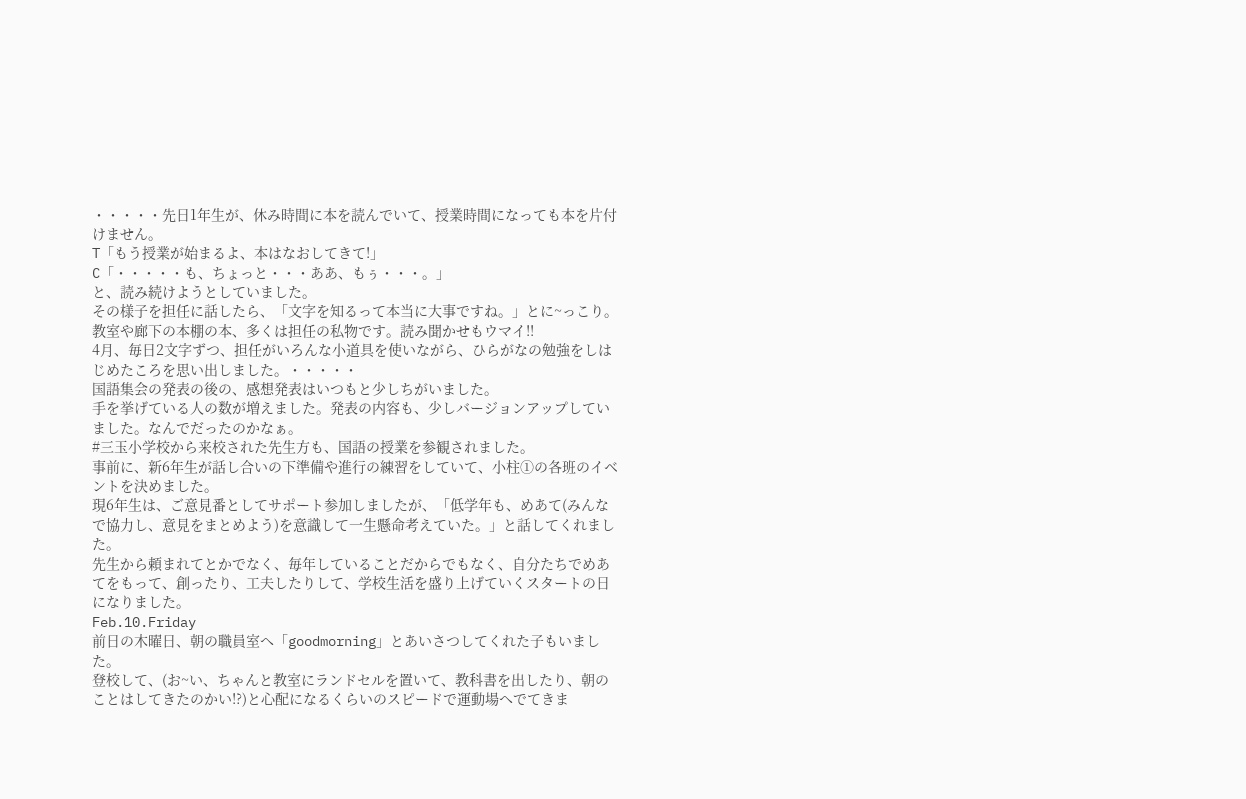・・・・・先日1年生が、休み時間に本を読んでいて、授業時間になっても本を片付けません。
T「もう授業が始まるよ、本はなおしてきて!」
C「・・・・・も、ちょっと・・・ああ、もぅ・・・。」
と、読み続けようとしていました。
その様子を担任に話したら、「文字を知るって本当に大事ですね。」とに~っこり。
教室や廊下の本棚の本、多くは担任の私物です。読み聞かせもウマイ!!
4月、毎日2文字ずつ、担任がいろんな小道具を使いながら、ひらがなの勉強をしはじめたころを思い出しました。・・・・・
国語集会の発表の後の、感想発表はいつもと少しちがいました。
手を挙げている人の数が増えました。発表の内容も、少しバージョンアップしていました。なんでだったのかなぁ。
#三玉小学校から来校された先生方も、国語の授業を参観されました。
事前に、新6年生が話し合いの下準備や進行の練習をしていて、小柱①の各班のイベントを決めました。
現6年生は、ご意見番としてサポート参加しましたが、「低学年も、めあて(みんなで協力し、意見をまとめよう)を意識して一生懸命考えていた。」と話してくれました。
先生から頼まれてとかでなく、毎年していることだからでもなく、自分たちでめあてをもって、創ったり、工夫したりして、学校生活を盛り上げていくスタートの日になりました。
Feb.10.Friday
前日の木曜日、朝の職員室へ「goodmorning」とあいさつしてくれた子もいました。
登校して、(お~い、ちゃんと教室にランドセルを置いて、教科書を出したり、朝のことはしてきたのかい!?)と心配になるくらいのスピードで運動場へでてきま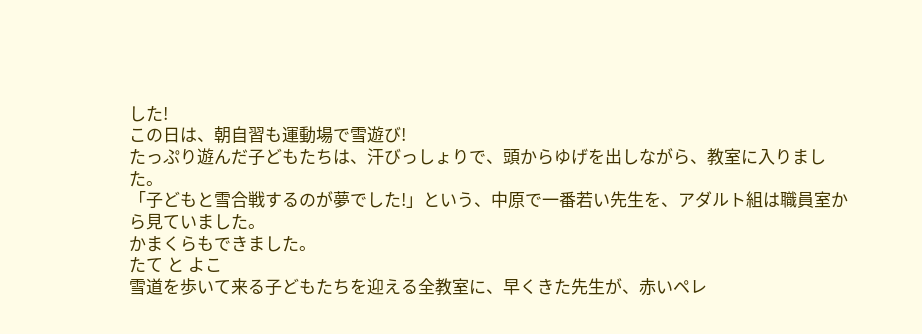した!
この日は、朝自習も運動場で雪遊び!
たっぷり遊んだ子どもたちは、汗びっしょりで、頭からゆげを出しながら、教室に入りました。
「子どもと雪合戦するのが夢でした!」という、中原で一番若い先生を、アダルト組は職員室から見ていました。
かまくらもできました。
たて と よこ
雪道を歩いて来る子どもたちを迎える全教室に、早くきた先生が、赤いペレ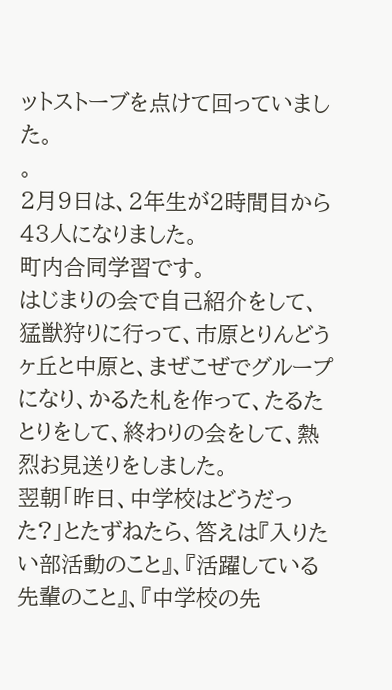ットストーブを点けて回っていました。
。
2月9日は、2年生が2時間目から43人になりました。
町内合同学習です。
はじまりの会で自己紹介をして、猛獣狩りに行って、市原とりんどうヶ丘と中原と、まぜこぜでグループになり、かるた札を作って、たるたとりをして、終わりの会をして、熱烈お見送りをしました。
翌朝「昨日、中学校はどうだった?」とたずねたら、答えは『入りたい部活動のこと』、『活躍している先輩のこと』、『中学校の先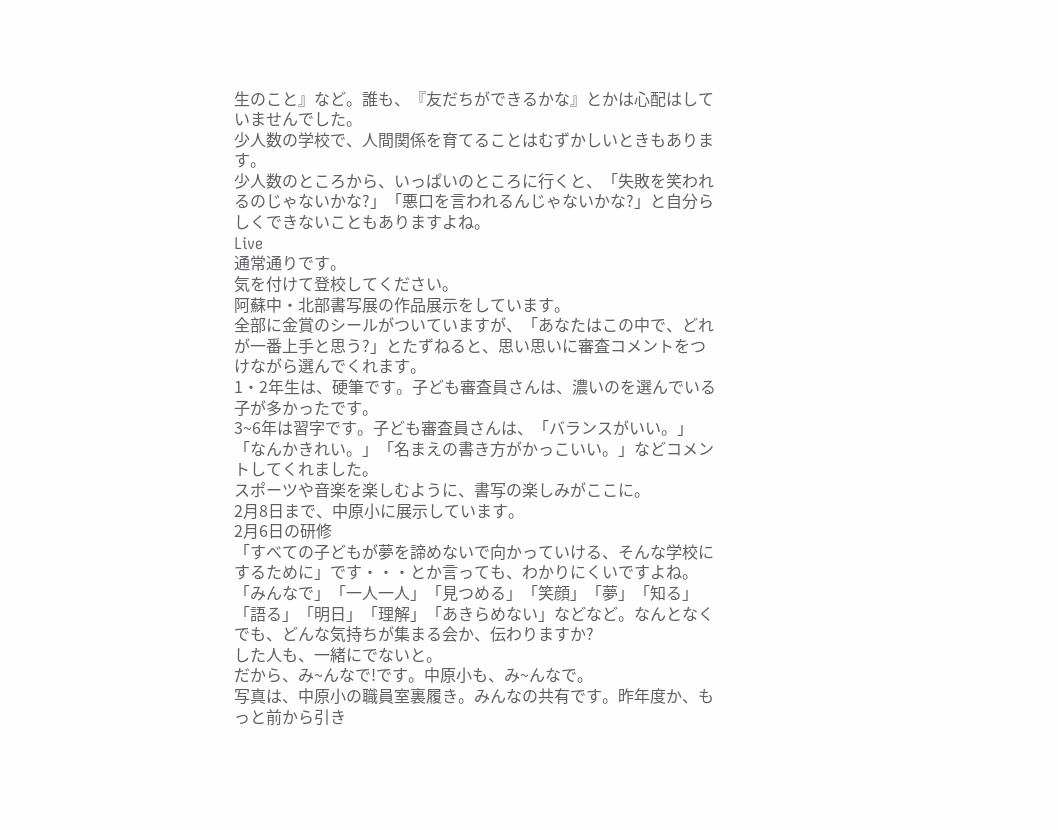生のこと』など。誰も、『友だちができるかな』とかは心配はしていませんでした。
少人数の学校で、人間関係を育てることはむずかしいときもあります。
少人数のところから、いっぱいのところに行くと、「失敗を笑われるのじゃないかな?」「悪口を言われるんじゃないかな?」と自分らしくできないこともありますよね。
Live
通常通りです。
気を付けて登校してください。
阿蘇中・北部書写展の作品展示をしています。
全部に金賞のシールがついていますが、「あなたはこの中で、どれが一番上手と思う?」とたずねると、思い思いに審査コメントをつけながら選んでくれます。
1・2年生は、硬筆です。子ども審査員さんは、濃いのを選んでいる子が多かったです。
3~6年は習字です。子ども審査員さんは、「バランスがいい。」「なんかきれい。」「名まえの書き方がかっこいい。」などコメントしてくれました。
スポーツや音楽を楽しむように、書写の楽しみがここに。
2月8日まで、中原小に展示しています。
2月6日の研修
「すべての子どもが夢を諦めないで向かっていける、そんな学校にするために」です・・・とか言っても、わかりにくいですよね。
「みんなで」「一人一人」「見つめる」「笑顔」「夢」「知る」「語る」「明日」「理解」「あきらめない」などなど。なんとなくでも、どんな気持ちが集まる会か、伝わりますか?
した人も、一緒にでないと。
だから、み~んなで!です。中原小も、み~んなで。
写真は、中原小の職員室裏履き。みんなの共有です。昨年度か、もっと前から引き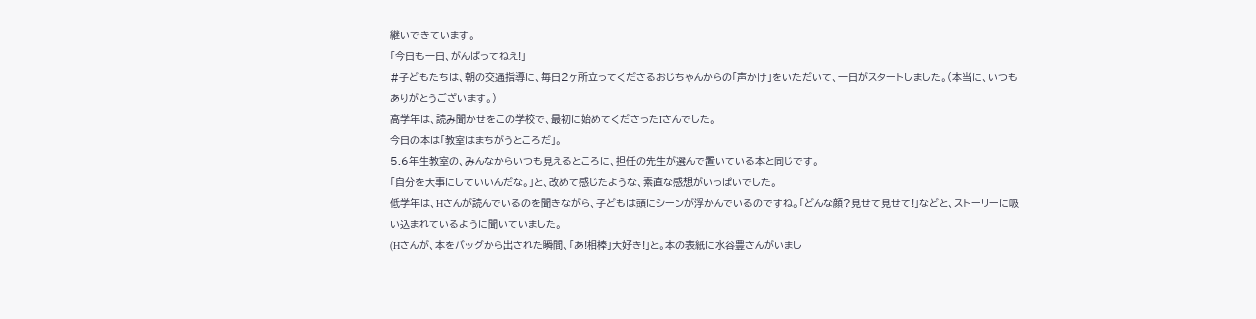継いできています。
「今日も一日、がんばってねえ!」
#子どもたちは、朝の交通指導に、毎日2ヶ所立ってくださるおじちゃんからの「声かけ」をいただいて、一日がスタートしました。(本当に、いつもありがとうございます。)
高学年は、読み聞かせをこの学校で、最初に始めてくださったIさんでした。
今日の本は「教室はまちがうところだ」。
5.6年生教室の、みんなからいつも見えるところに、担任の先生が選んで置いている本と同じです。
「自分を大事にしていいんだな。」と、改めて感じたような、素直な感想がいっぱいでした。
低学年は、Hさんが読んでいるのを聞きながら、子どもは頭にシーンが浮かんでいるのですね。「どんな顔?見せて見せて!」などと、ストーリーに吸い込まれているように聞いていました。
(Hさんが、本をバッグから出された瞬間、「あ!相棒」大好き!」と。本の表紙に水谷豊さんがいまし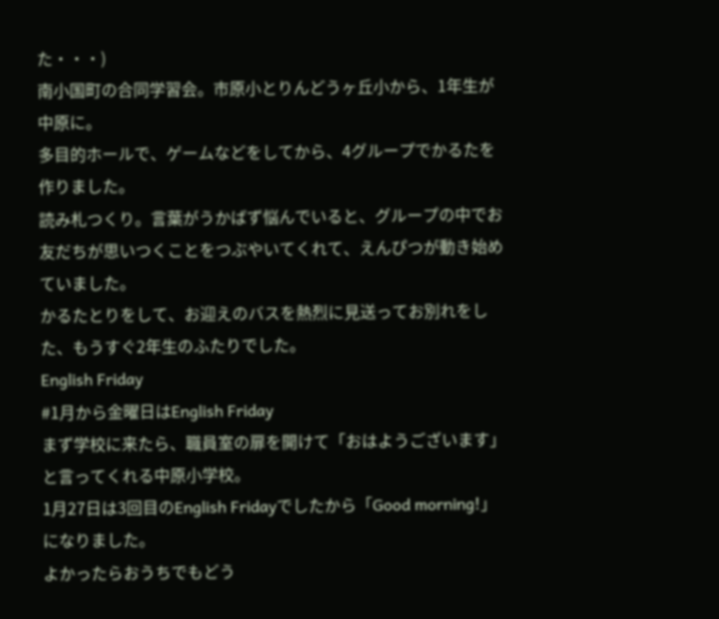た・・・)
南小国町の合同学習会。市原小とりんどうヶ丘小から、1年生が中原に。
多目的ホールで、ゲームなどをしてから、4グループでかるたを作りました。
読み札つくり。言葉がうかばず悩んでいると、グループの中でお友だちが思いつくことをつぶやいてくれて、えんぴつが動き始めていました。
かるたとりをして、お迎えのバスを熱烈に見送ってお別れをした、もうすぐ2年生のふたりでした。
English Friday
#1月から金曜日はEnglish Friday
まず学校に来たら、職員室の扉を開けて「おはようございます」と言ってくれる中原小学校。
1月27日は3回目のEnglish Fridayでしたから「Good morning!」になりました。
よかったらおうちでもどう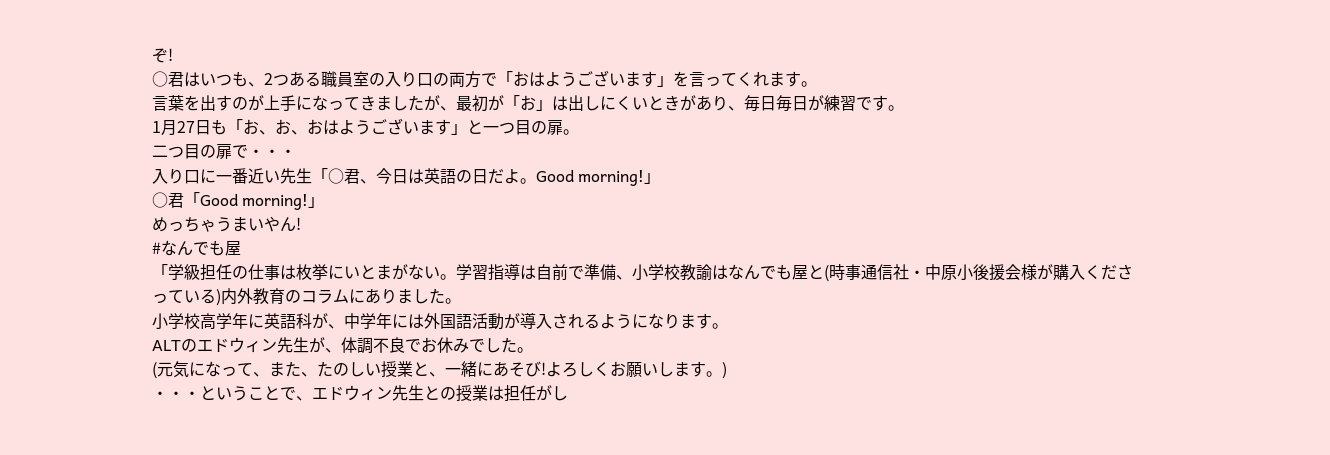ぞ!
○君はいつも、2つある職員室の入り口の両方で「おはようございます」を言ってくれます。
言葉を出すのが上手になってきましたが、最初が「お」は出しにくいときがあり、毎日毎日が練習です。
1月27日も「お、お、おはようございます」と一つ目の扉。
二つ目の扉で・・・
入り口に一番近い先生「○君、今日は英語の日だよ。Good morning!」
○君「Good morning!」
めっちゃうまいやん!
#なんでも屋
「学級担任の仕事は枚挙にいとまがない。学習指導は自前で準備、小学校教諭はなんでも屋と(時事通信社・中原小後援会様が購入くださっている)内外教育のコラムにありました。
小学校高学年に英語科が、中学年には外国語活動が導入されるようになります。
ALTのエドウィン先生が、体調不良でお休みでした。
(元気になって、また、たのしい授業と、一緒にあそび!よろしくお願いします。)
・・・ということで、エドウィン先生との授業は担任がし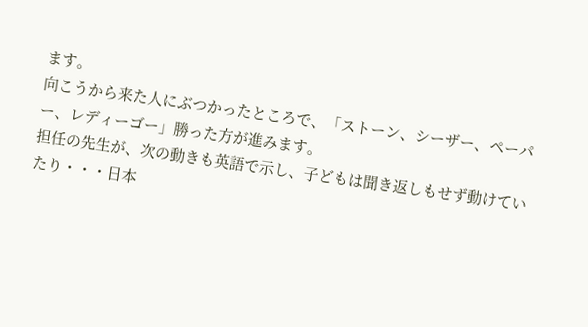ます。
向こうから来た人にぶつかったところで、「ストーン、シーザー、ペーパー、レディーゴー」勝った方が進みます。
担任の先生が、次の動きも英語で示し、子どもは聞き返しもせず動けていたり・・・日本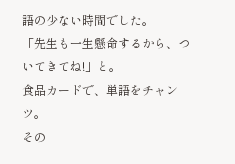語の少ない時間でした。
「先生も一生懸命するから、ついてきてね!」と。
食品カードで、単語をチャンツ。
その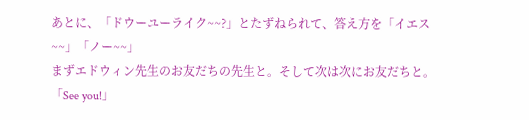あとに、「ドウーユーライク~~?」とたずねられて、答え方を「イエス~~」「ノー~~」
まずエドウィン先生のお友だちの先生と。そして次は次にお友だちと。
「See you!」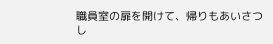職員室の扉を開けて、帰りもあいさつし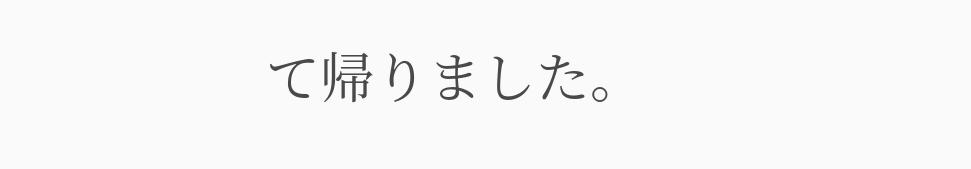て帰りました。